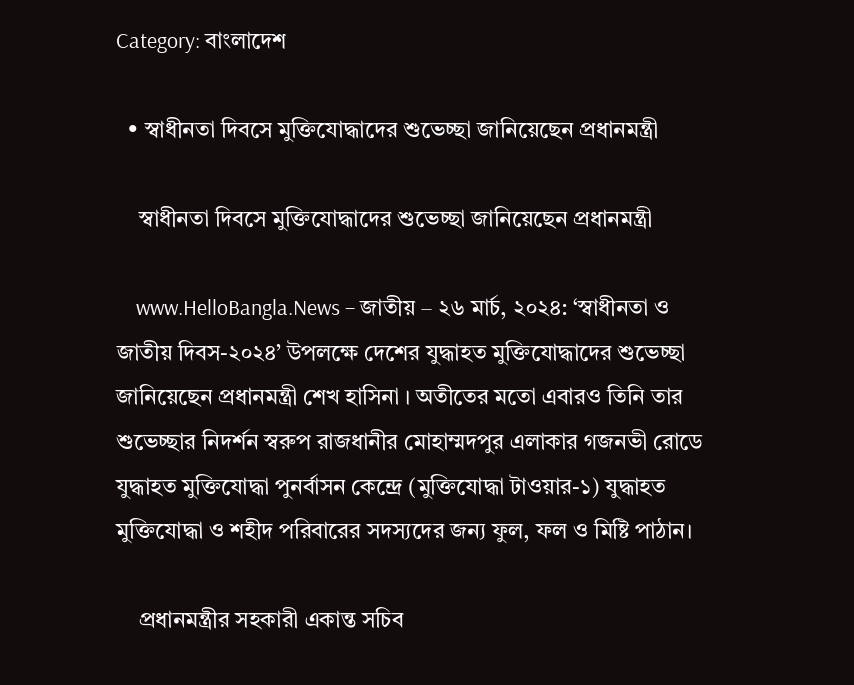Category: বাংলাদেশ

  • স্বাধীনতা দিবসে মুক্তিযোদ্ধাদের শুভেচ্ছা জানিয়েছেন প্রধানমন্ত্রী

    স্বাধীনতা দিবসে মুক্তিযোদ্ধাদের শুভেচ্ছা জানিয়েছেন প্রধানমন্ত্রী

    www.HelloBangla.News – জাতীয় – ২৬ মার্চ, ২০২৪: ‘স্বাধীনতা ও জাতীয় দিবস-২০২৪’ উপলক্ষে দেশের যুদ্ধাহত মুক্তিযোদ্ধাদের শুভেচ্ছা জানিয়েছেন প্রধানমন্ত্রী শেখ হাসিনা । অতীতের মতো এবারও তিনি তার শুভেচ্ছার নিদর্শন স্বরুপ রাজধানীর মোহাম্মদপুর এলাকার গজনভী রোডে যুদ্ধাহত মুক্তিযোদ্ধা পুনর্বাসন কেন্দ্রে (মুক্তিযোদ্ধা টাওয়ার-১) যুদ্ধাহত মুক্তিযোদ্ধা ও শহীদ পরিবারের সদস্যদের জন্য ফুল, ফল ও মিষ্টি পাঠান।

    প্রধানমন্ত্রীর সহকারী একান্ত সচিব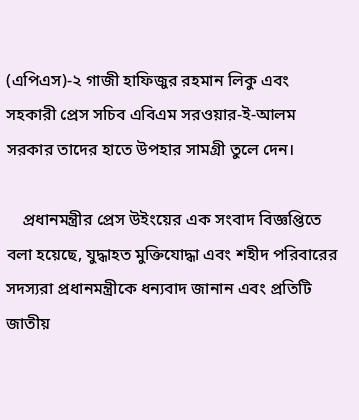(এপিএস)-২ গাজী হাফিজুর রহমান লিকু এবং সহকারী প্রেস সচিব এবিএম সরওয়ার-ই-আলম সরকার তাদের হাতে উপহার সামগ্রী তুলে দেন।

    প্রধানমন্ত্রীর প্রেস উইংয়ের এক সংবাদ বিজ্ঞপ্তিতে বলা হয়েছে, যুদ্ধাহত মুক্তিযোদ্ধা এবং শহীদ পরিবারের সদস্যরা প্রধানমন্ত্রীকে ধন্যবাদ জানান এবং প্রতিটি জাতীয়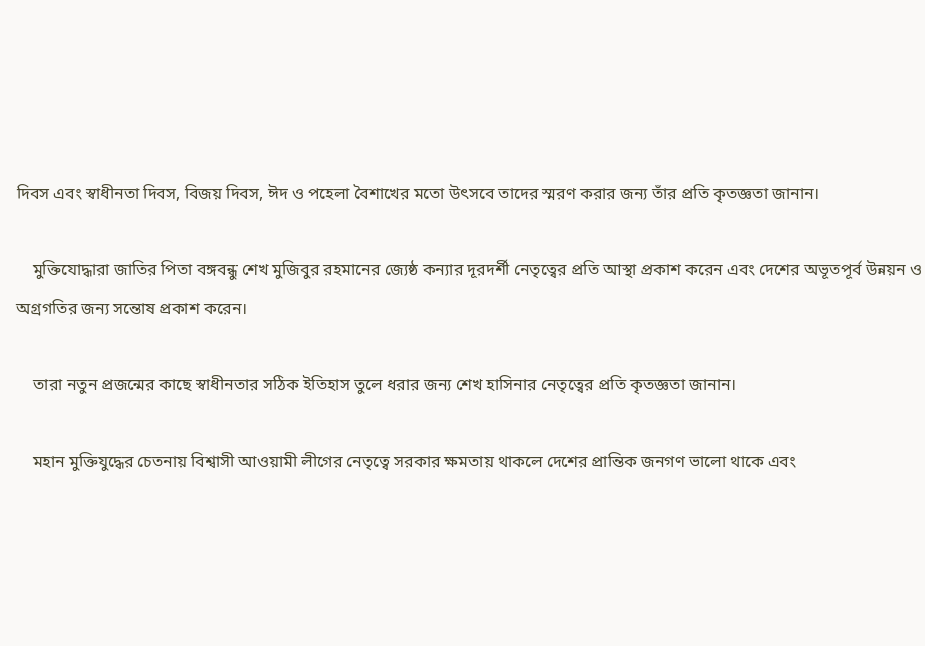দিবস এবং স্বাধীনতা দিবস, বিজয় দিবস, ঈদ ও পহেলা বৈশাখের মতো উৎসবে তাদের স্মরণ করার জন্য তাঁর প্রতি কৃতজ্ঞতা জানান।

    মুক্তিযোদ্ধারা জাতির পিতা বঙ্গবন্ধু শেখ মুজিবুর রহমানের জ্যেষ্ঠ কন্যার দূরদর্শী নেতৃত্বের প্রতি আস্থা প্রকাশ করেন এবং দেশের অভূতপূর্ব উন্নয়ন ও অগ্রগতির জন্য সন্তোষ প্রকাশ করেন।

    তারা নতুন প্রজন্মের কাছে স্বাধীনতার সঠিক ইতিহাস তুলে ধরার জন্য শেখ হাসিনার নেতৃত্বের প্রতি কৃতজ্ঞতা জানান।

    মহান মুক্তিযুদ্ধের চেতনায় বিশ্বাসী আওয়ামী লীগের নেতৃত্বে সরকার ক্ষমতায় থাকলে দেশের প্রান্তিক জনগণ ভালো থাকে এবং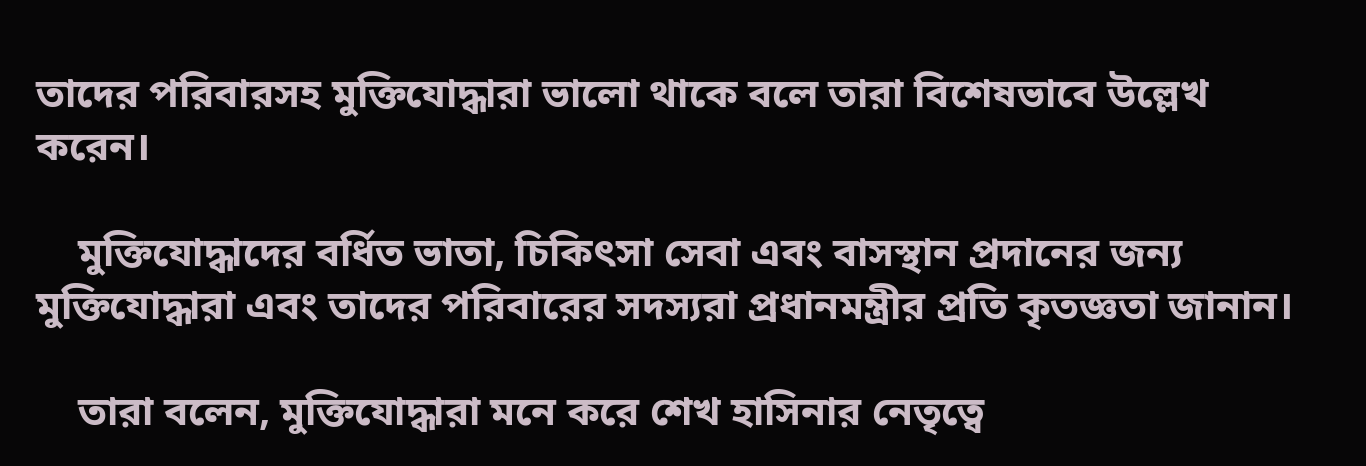তাদের পরিবারসহ মুক্তিযোদ্ধারা ভালো থাকে বলে তারা বিশেষভাবে উল্লেখ করেন।

    মুক্তিযোদ্ধাদের বর্ধিত ভাতা, চিকিৎসা সেবা এবং বাসস্থান প্রদানের জন্য মুক্তিযোদ্ধারা এবং তাদের পরিবারের সদস্যরা প্রধানমন্ত্রীর প্রতি কৃতজ্ঞতা জানান।

    তারা বলেন, মুক্তিযোদ্ধারা মনে করে শেখ হাসিনার নেতৃত্বে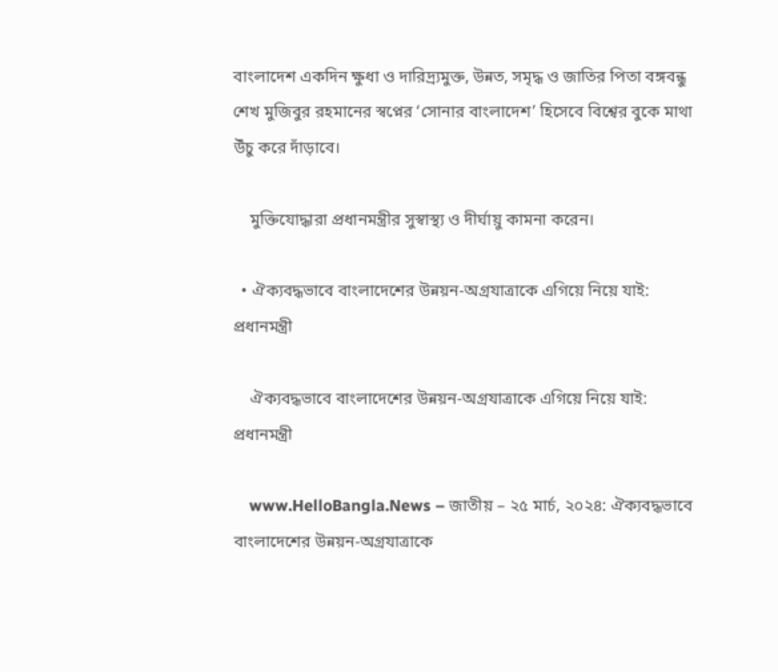বাংলাদেশ একদিন ক্ষুধা ও দারিদ্র্যমুক্ত, উন্নত, সমৃদ্ধ ও জাতির পিতা বঙ্গবন্ধু শেখ মুজিবুর রহমানের স্বপ্নের ‘সোনার বাংলাদেশ’ হিসেবে বিশ্বের বুকে মাথা উঁচু করে দাঁড়াবে।

    মুক্তিযোদ্ধারা প্রধানমন্ত্রীর সুস্বাস্থ্য ও দীর্ঘায়ু কামনা করেন।

  • ঐক্যবদ্ধভাবে বাংলাদেশের উন্নয়ন-অগ্রযাত্রাকে এগিয়ে নিয়ে যাই: প্রধানমন্ত্রী

    ঐক্যবদ্ধভাবে বাংলাদেশের উন্নয়ন-অগ্রযাত্রাকে এগিয়ে নিয়ে যাই: প্রধানমন্ত্রী

    www.HelloBangla.News – জাতীয় – ২৫ মার্চ, ২০২৪: ঐক্যবদ্ধভাবে বাংলাদেশের উন্নয়ন-অগ্রযাত্রাকে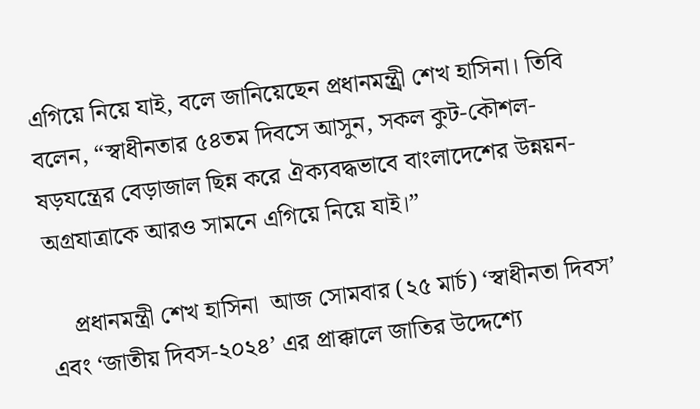এগিয়ে নিয়ে যাই, বলে জানিয়েছেন প্রধানমন্ত্র্রী শেখ হাসিনা। তিবি বলেন, “স্বাধীনতার ৫৪তম দিবসে আসুন, সকল কুট-কৌশল-ষড়যন্ত্রের বেড়াজাল ছিন্ন করে ঐক্যবদ্ধভাবে বাংলাদেশের উন্নয়ন-অগ্রযাত্রাকে আরও সামনে এগিয়ে নিয়ে যাই।”

    প্রধানমন্ত্রী শেখ হাসিনা  আজ সোমবার (২৫ মার্চ) ‘স্বাধীনতা দিবস’ এবং ‘জাতীয় দিবস-২০২৪’ এর প্রাক্কালে জাতির উদ্দেশ্যে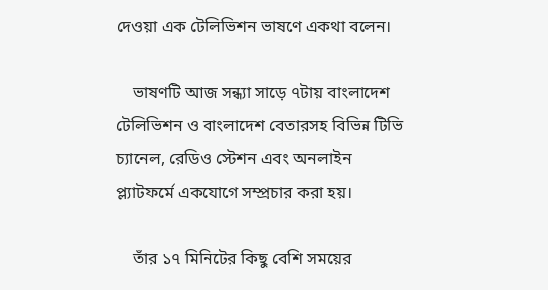দেওয়া এক টেলিভিশন ভাষণে একথা বলেন।

    ভাষণটি আজ সন্ধ্যা সাড়ে ৭টায় বাংলাদেশ টেলিভিশন ও বাংলাদেশ বেতারসহ বিভিন্ন টিভি চ্যানেল, রেডিও স্টেশন এবং অনলাইন প্ল্যাটফর্মে একযোগে সম্প্রচার করা হয়।

    তাঁর ১৭ মিনিটের কিছু বেশি সময়ের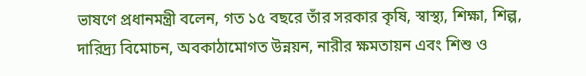ভাষণে প্রধানমন্ত্রী বলেন, গত ১৫ বছরে তাঁর সরকার কৃষি, স্বাস্থ্য, শিক্ষা, শিল্প, দারিদ্র্য বিমোচন, অবকাঠামোগত উন্নয়ন, নারীর ক্ষমতায়ন এবং শিশু ও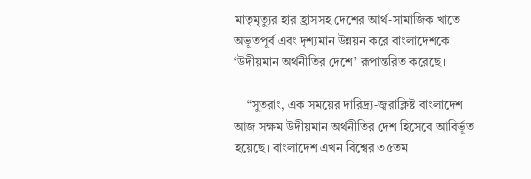মাতৃমৃত্যুর হার হ্রাসসহ দেশের আর্থ-সামাজিক খাতে অভূতপূর্ব এবং দৃশ্যমান উন্নয়ন করে বাংলাদেশকে ‘উদীয়মান অর্থনীতির দেশে’ রূপান্তরিত করেছে।

    “সুতরাং, এক সময়ের দারিদ্র্য-জ্বরাক্লিষ্ট বাংলাদেশ আজ সক্ষম উদীয়মান অর্থনীতির দেশ হিসেবে আবির্ভূত হয়েছে। বাংলাদেশ এখন বিশ্বের ৩৫তম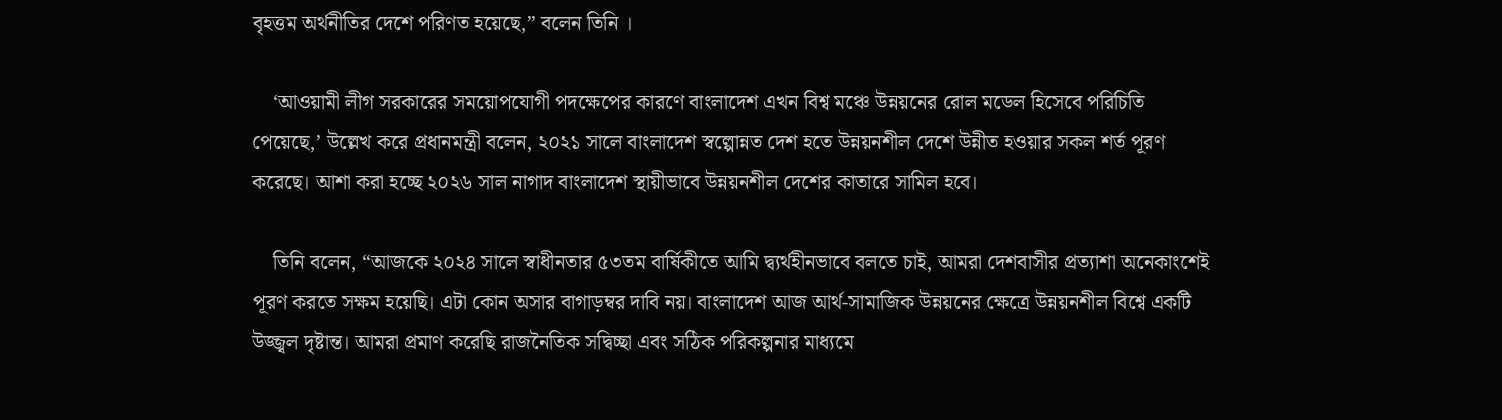বৃহত্তম অর্থনীতির দেশে পরিণত হয়েছে,” বলেন তিনি ।

    ‘আওয়ামী লীগ সরকারের সময়োপযোগী পদক্ষেপের কারণে বাংলাদেশ এখন বিশ্ব মঞ্চে উন্নয়নের রোল মডেল হিসেবে পরিচিতি পেয়েছে,’ উল্লেখ করে প্রধানমন্ত্রী বলেন, ২০২১ সালে বাংলাদেশ স্বল্পোন্নত দেশ হতে উন্নয়নশীল দেশে উন্নীত হওয়ার সকল শর্ত পূরণ করেছে। আশা করা হচ্ছে ২০২৬ সাল নাগাদ বাংলাদেশ স্থায়ীভাবে উন্নয়নশীল দেশের কাতারে সামিল হবে।

    তিনি বলেন, “আজকে ২০২৪ সালে স্বাধীনতার ৫৩তম বার্ষিকীতে আমি দ্ব্যর্থহীনভাবে বলতে চাই, আমরা দেশবাসীর প্রত্যাশা অনেকাংশেই পূরণ করতে সক্ষম হয়েছি। এটা কোন অসার বাগাড়ম্বর দাবি নয়। বাংলাদেশ আজ আর্থ-সামাজিক উন্নয়নের ক্ষেত্রে উন্নয়নশীল বিশ্বে একটি উজ্জ্বল দৃষ্টান্ত। আমরা প্রমাণ করেছি রাজনৈতিক সদ্বিচ্ছা এবং সঠিক পরিকল্পনার মাধ্যমে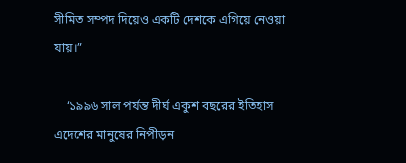সীমিত সম্পদ দিয়েও একটি দেশকে এগিয়ে নেওয়া যায়।”

    ‘১৯৯৬ সাল পর্যন্ত দীর্ঘ একুশ বছরের ইতিহাস এদেশের মানুষের নিপীড়ন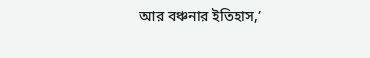আর বঞ্চনার ইতিহাস,’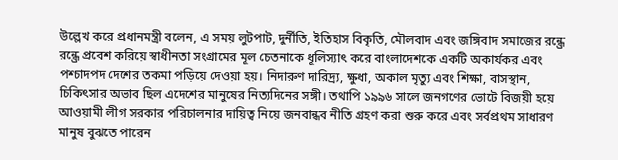উল্লেখ করে প্রধানমন্ত্রী বলেন, এ সময় লুটপাট, দুর্নীতি, ইতিহাস বিকৃতি, মৌলবাদ এবং জঙ্গিবাদ সমাজের রন্ধ্রে রন্ধ্রে প্রবেশ করিয়ে স্বাধীনতা সংগ্রামের মূল চেতনাকে ধূলিস্যাৎ করে বাংলাদেশকে একটি অকার্যকর এবং পশ্চাদপদ দেশের তকমা পড়িয়ে দেওয়া হয়। নিদারুণ দারিদ্র্য, ক্ষুধা, অকাল মৃত্যু এবং শিক্ষা, বাসস্থান, চিকিৎসার অভাব ছিল এদেশের মানুষের নিত্যদিনের সঙ্গী। তথাপি ১৯৯৬ সালে জনগণের ভোটে বিজয়ী হয়ে আওয়ামী লীগ সরকার পরিচালনার দায়িত্ব নিয়ে জনবান্ধব নীতি গ্রহণ করা শুরু করে এবং সর্বপ্রথম সাধারণ মানুষ বুঝতে পারেন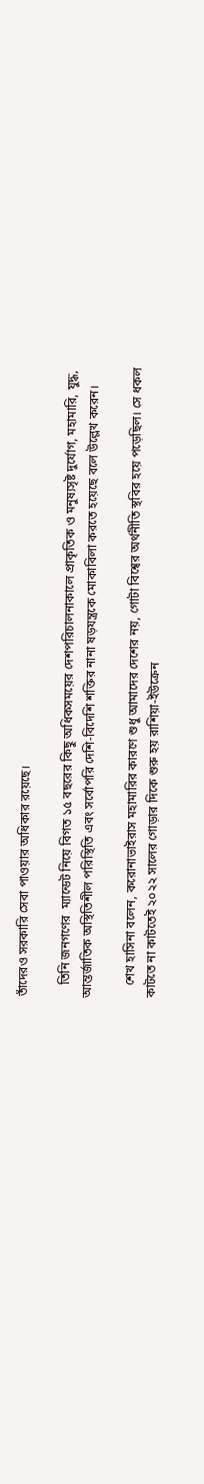তাঁদেরও সরকারি সেবা পাওয়ার অধিকার রয়েছে।

    তিনি জনগণের  ম্যান্ডেট নিয়ে বিগত ১৫ বছরের কিছু অধিকসময়ের দেশপরিচালনাকালে প্রাকৃতিক ও মনুষ্যসৃষ্ট দুর্যোগ, মহামারি, যুদ্ধ, আন্তর্জাতিক অস্থিতিশীল পরিস্থিতি এবং সর্বোপরি দেশি-বিদেশি শক্তির নানা ষড়যন্ত্রকে মোকাবিলা করতে হয়েছে বলে উল্লেখ করেন।

    শেখ হাসিনা বলেন, করোনাভাইরাস মহামারির কারণে শুধু আমাদের দেশের নয়, গোটা বিশ্বের অর্থনীতি স্থবির হয়ে পড়েছিল। সে ধকল কাটতে না কাটতেই ২০২২ সালের গোড়ার দিকে শুরু হয় রাশিয়া-ইউক্রেন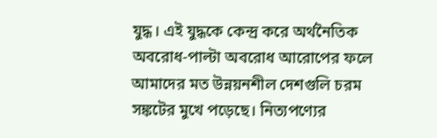যুদ্ধ। এই যুদ্ধকে কেন্দ্র করে অর্থনৈতিক অবরোধ-পাল্টা অবরোধ আরোপের ফলে আমাদের মত উন্নয়নশীল দেশগুলি চরম সঙ্কটের মুখে পড়েছে। নিত্যপণ্যের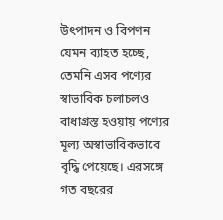উৎপাদন ও বিপণন যেমন ব্যাহত হচ্ছে, তেমনি এসব পণ্যের স্বাভাবিক চলাচলও বাধাগ্রস্ত হওয়ায় পণ্যের মূল্য অস্বাভাবিকভাবে বৃদ্ধি পেয়েছে। এরসঙ্গে গত বছরের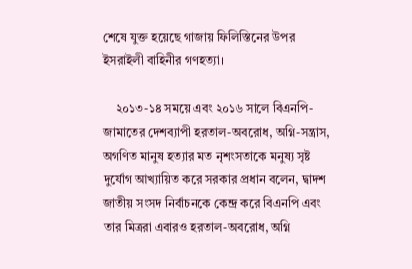শেষে যুক্ত হয়েছে গাজায় ফিলিস্তিনের উপর ইসরাইলী বাহিনীর গণহত্যা।

    ২০১৩-১৪ সময়ে এবং ২০১৬ সালে বিএনপি-জামাতের দেশব্যাপী হরতাল-অবরোধ, অগ্নি-সন্ত্রাস, অগণিত মানুষ হত্যার মত নৃশংসতাকে মনুষ্য সৃষ্ট দুর্যোগ আখ্যায়িত করে সরকার প্রধান বলেন, দ্বাদশ জাতীয় সংসদ নির্বাচনকে কেন্দ্র করে বিএনপি এবং তার মিত্ররা এবারও হরতাল-অবরোধ, অগ্নি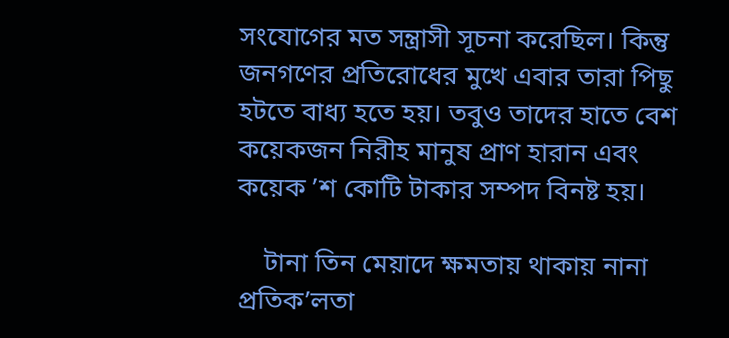সংযোগের মত সন্ত্রাসী সূচনা করেছিল। কিন্তু জনগণের প্রতিরোধের মুখে এবার তারা পিছু হটতে বাধ্য হতে হয়। তবুও তাদের হাতে বেশ কয়েকজন নিরীহ মানুষ প্রাণ হারান এবং কয়েক ’শ কোটি টাকার সম্পদ বিনষ্ট হয়।

    টানা তিন মেয়াদে ক্ষমতায় থাকায় নানা প্রতিক’লতা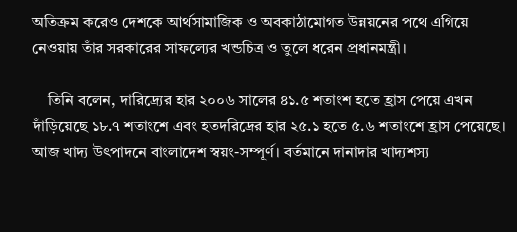অতিক্রম করেও দেশকে আর্থসামাজিক ও অবকাঠামোগত উন্নয়নের পথে এগিয়ে নেওয়ায় তাঁর সরকারের সাফল্যের খন্ডচিত্র ও তুলে ধরেন প্রধানমন্ত্রী।

    তিনি বলেন, দারিদ্র্যের হার ২০০৬ সালের ৪১.৫ শতাংশ হতে হ্রাস পেয়ে এখন দাঁড়িয়েছে ১৮.৭ শতাংশে এবং হতদরিদ্রের হার ২৫.১ হতে ৫.৬ শতাংশে হ্রাস পেয়েছে। আজ খাদ্য উৎপাদনে বাংলাদেশ স্বয়ং-সম্পূর্ণ। বর্তমানে দানাদার খাদ্যশস্য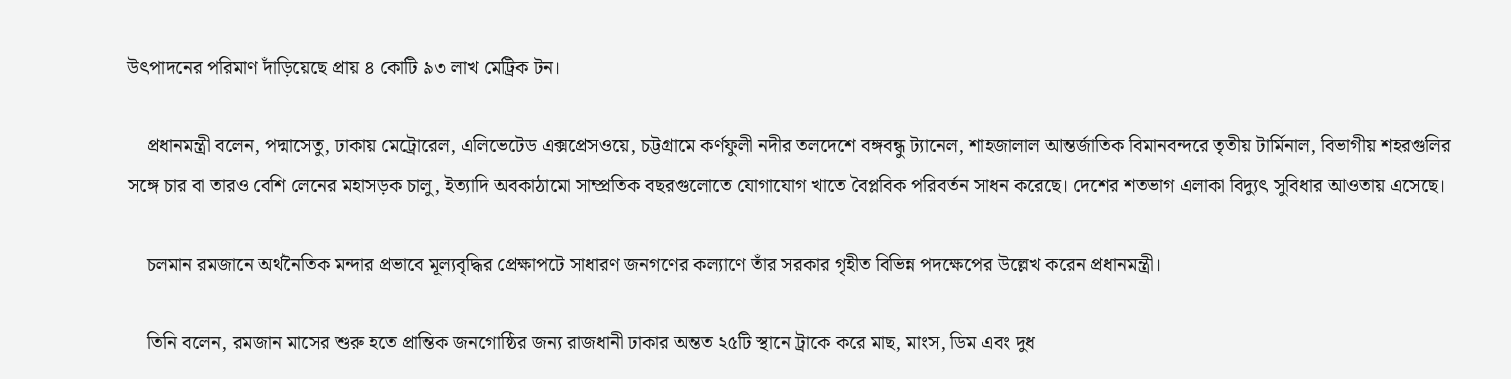উৎপাদনের পরিমাণ দাঁড়িয়েছে প্রায় ৪ কোটি ৯৩ লাখ মেট্রিক টন।

    প্রধানমন্ত্রী বলেন, পদ্মাসেতু, ঢাকায় মেট্রোরেল, এলিভেটেড এক্সপ্রেসওয়ে, চট্টগ্রামে কর্ণফুলী নদীর তলদেশে বঙ্গবন্ধু ট্যানেল, শাহজালাল আন্তর্জাতিক বিমানবন্দরে তৃতীয় টার্মিনাল, বিভাগীয় শহরগুলির সঙ্গে চার বা তারও বেশি লেনের মহাসড়ক চালু, ইত্যাদি অবকাঠামো সাম্প্রতিক বছরগুলোতে যোগাযোগ খাতে বৈপ্লবিক পরিবর্তন সাধন করেছে। দেশের শতভাগ এলাকা বিদ্যুৎ সুবিধার আওতায় এসেছে।

    চলমান রমজানে অর্থনৈতিক মন্দার প্রভাবে মূল্যবৃদ্ধির প্রেক্ষাপটে সাধারণ জনগণের কল্যাণে তাঁর সরকার গৃহীত বিভিন্ন পদক্ষেপের উল্লেখ করেন প্রধানমন্ত্রী।

    তিনি বলেন, রমজান মাসের শুরু হতে প্রান্তিক জনগোষ্ঠির জন্য রাজধানী ঢাকার অন্তত ২৫টি স্থানে ট্রাকে করে মাছ, মাংস, ডিম এবং দুধ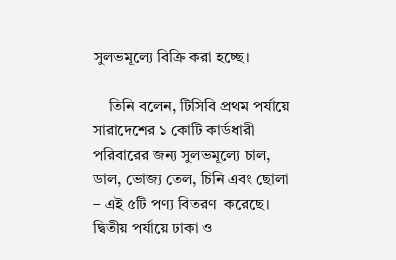সুলভমূল্যে বিক্রি করা হচ্ছে।

    তিনি বলেন, টিসিবি প্রথম পর্যায়ে সারাদেশের ১ কোটি কার্ডধারী পরিবারের জন্য সুলভমূল্যে চাল, ডাল, ভোজ্য তেল, চিনি এবং ছোলা – এই ৫টি পণ্য বিতরণ  করেছে।  দ্বিতীয় পর্যায়ে ঢাকা ও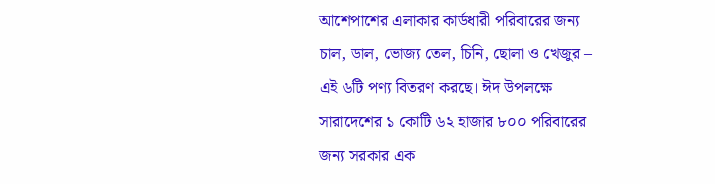আশেপাশের এলাকার কার্ডধারী পরিবারের জন্য  চাল, ডাল, ভোজ্য তেল, চিনি, ছোলা ও খেজুর – এই ৬টি পণ্য বিতরণ করছে। ঈদ উপলক্ষে সারাদেশের ১ কোটি ৬২ হাজার ৮০০ পরিবারের জন্য সরকার এক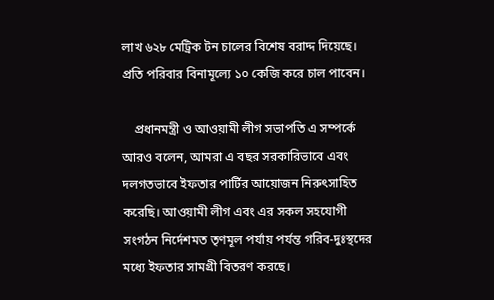লাখ ৬২৮ মেট্রিক টন চালের বিশেষ বরাদ্দ দিয়েছে। প্রতি পরিবার বিনামূল্যে ১০ কেজি করে চাল পাবেন।

    প্রধানমন্ত্রী ও আওয়ামী লীগ সভাপতি এ সম্পর্কে আরও বলেন, আমরা এ বছর সরকারিভাবে এবং দলগতভাবে ইফতার পার্টির আয়োজন নিরুৎসাহিত করেছি। আওয়ামী লীগ এবং এর সকল সহযোগী সংগঠন নির্দেশমত তৃণমূল পর্যায় পর্যন্ত গরিব-দুঃস্থদের মধ্যে ইফতার সামগ্রী বিতরণ করছে।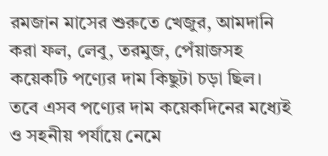রমজান মাসের শুরুতে খেজুর, আমদানি করা ফল, লেবু, তরমুজ, পেঁয়াজসহ কয়েকটি পণ্যের দাম কিছুটা চড়া ছিল। তবে এসব পণ্যের দাম কয়েকদিনের মধ্যেই ও সহনীয় পর্যায়ে নেমে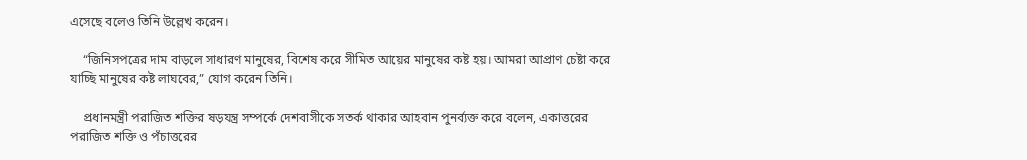এসেছে বলেও তিনি উল্লেখ করেন।

    “জিনিসপত্রের দাম বাড়লে সাধারণ মানুষের, বিশেষ করে সীমিত আয়ের মানুষের কষ্ট হয়। আমরা আপ্রাণ চেষ্টা করে যাচ্ছি মানুষের কষ্ট লাঘবের,” যোগ করেন তিনি।

    প্রধানমন্ত্রী পরাজিত শক্তির ষড়যন্ত্র সম্পর্কে দেশবাসীকে সতর্ক থাকার আহবান পুনর্ব্যক্ত করে বলেন, একাত্তরের পরাজিত শক্তি ও পঁচাত্তরের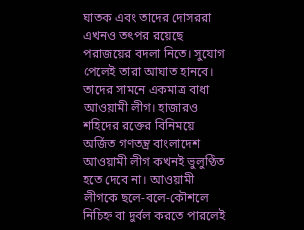ঘাতক এবং তাদের দোসররা এখনও তৎপর রয়েছে পরাজয়ের বদলা নিতে। সুযোগ পেলেই তারা আঘাত হানবে। তাদের সামনে একমাত্র বাধা আওয়ামী লীগ। হাজারও শহিদের রক্তের বিনিময়ে অর্জিত গণতন্ত্র বাংলাদেশ আওয়ামী লীগ কখনই ভুলুণ্ঠিত হতে দেবে না। আওয়ামী লীগকে ছলে-বলে-কৌশলে নিচিহ্ন বা দুর্বল করতে পারলেই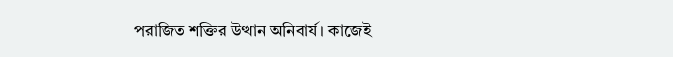পরাজিত শক্তির উত্থান অনিবার্য। কাজেই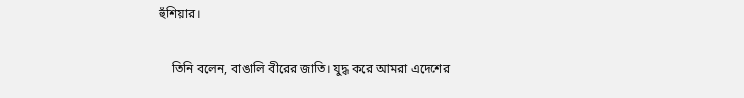হুঁশিয়ার।

    তিনি বলেন, বাঙালি বীরের জাতি। যুদ্ধ করে আমরা এদেশের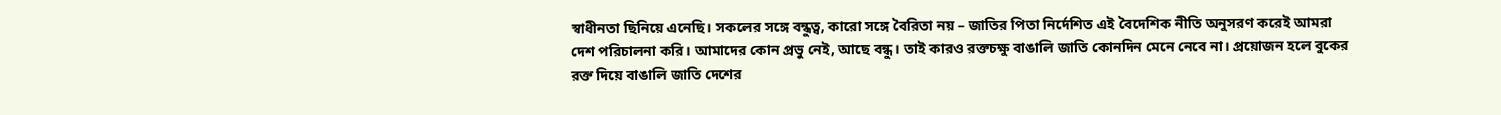স্বাধীনতা ছিনিয়ে এনেছি। সকলের সঙ্গে বন্ধুত্ব, কারো সঙ্গে বৈরিতা নয় – জাতির পিতা নির্দেশিত এই বৈদেশিক নীতি অনুসরণ করেই আমরা দেশ পরিচালনা করি। আমাদের কোন প্রভু নেই, আছে বন্ধু। তাই কারও রক্তচক্ষু বাঙালি জাতি কোনদিন মেনে নেবে না। প্রয়োজন হলে বুকের রক্ত দিয়ে বাঙালি জাতি দেশের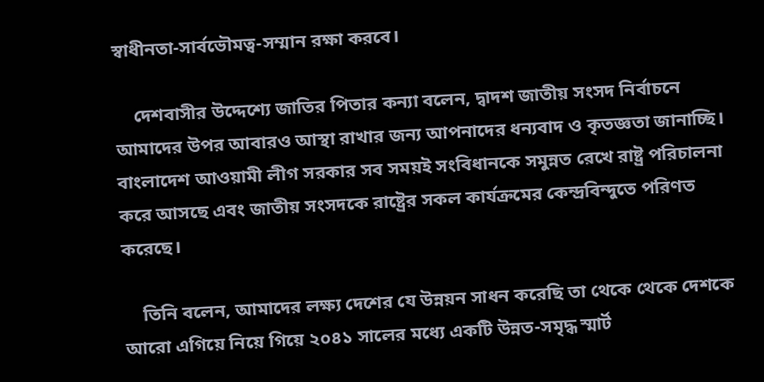স্বাধীনতা-সার্বভৌমত্ব-সম্মান রক্ষা করবে।

    দেশবাসীর উদ্দেশ্যে জাতির পিতার কন্যা বলেন, দ্বাদশ জাতীয় সংসদ নির্বাচনে আমাদের উপর আবারও আস্থা রাখার জন্য আপনাদের ধন্যবাদ ও কৃতজ্ঞতা জানাচ্ছি। বাংলাদেশ আওয়ামী লীগ সরকার সব সময়ই সংবিধানকে সমুন্নত রেখে রাষ্ট্র পরিচালনা করে আসছে এবং জাতীয় সংসদকে রাষ্ট্রের সকল কার্যক্রমের কেন্দ্রবিন্দুতে পরিণত করেছে।

    তিনি বলেন, আমাদের লক্ষ্য দেশের যে উন্নয়ন সাধন করেছি তা থেকে থেকে দেশকে আরো এগিয়ে নিয়ে গিয়ে ২০৪১ সালের মধ্যে একটি উন্নত-সমৃদ্ধ স্মার্ট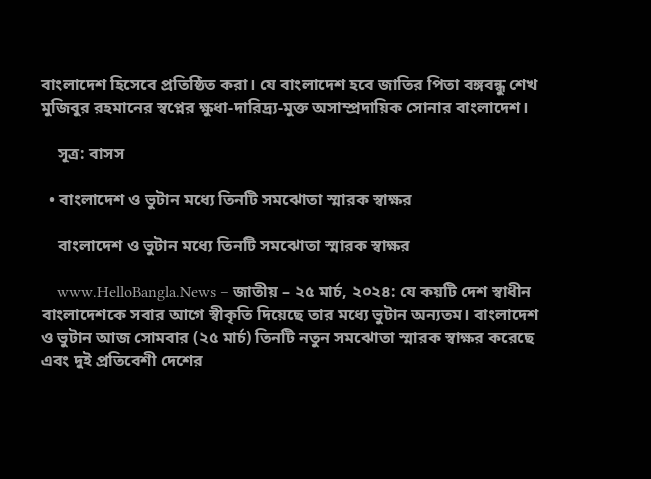বাংলাদেশ হিসেবে প্রতিষ্ঠিত করা। যে বাংলাদেশ হবে জাতির পিতা বঙ্গবন্ধু শেখ মুজিবুর রহমানের স্বপ্নের ক্ষুধা-দারিদ্র্য-মুক্ত অসাম্প্রদায়িক সোনার বাংলাদেশ।

    সূত্র: বাসস

  • বাংলাদেশ ও ভুটান মধ্যে তিনটি সমঝোতা স্মারক স্বাক্ষর

    বাংলাদেশ ও ভুটান মধ্যে তিনটি সমঝোতা স্মারক স্বাক্ষর

    www.HelloBangla.News – জাতীয় – ২৫ মার্চ, ২০২৪: যে কয়টি দেশ স্বাধীন বাংলাদেশকে সবার আগে স্বীকৃতি দিয়েছে তার মধ্যে ভুটান অন্যতম। বাংলাদেশ ও ভুটান আজ সোমবার (২৫ মার্চ) তিনটি নতুন সমঝোতা স্মারক স্বাক্ষর করেছে এবং দুই প্রতিবেশী দেশের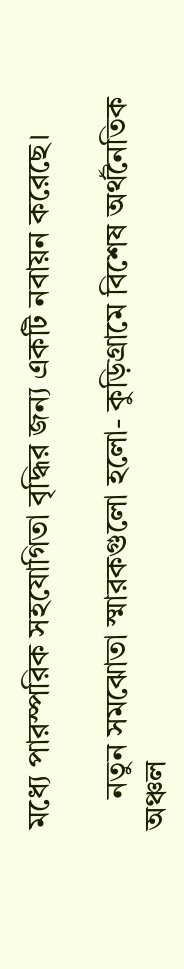মধ্যে পারস্পরিক সহযোগিতা বৃদ্ধির জন্য একটি নবায়ন করেছে।

    নতুন সমঝোতা স্মারকগুলো হলো- কুড়িগ্রামে বিশেষ অর্থনৈতিক অঞ্চল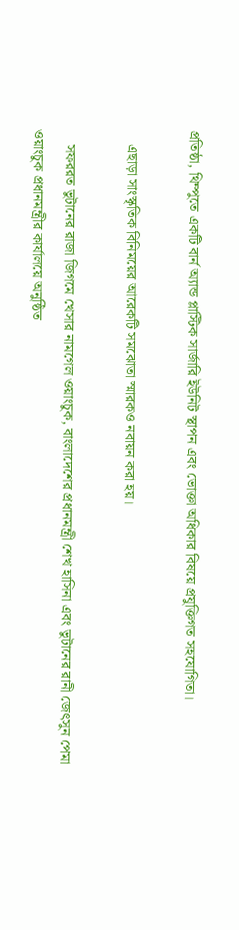প্রতিষ্ঠা, থিম্পুতে একটি বার্ন অ্যান্ড প্লাস্টিক সার্জারি ইউনিট স্থাপন এবং ভোক্তা অধিকার বিষয়ে প্রযুক্তিগত সহযোগিতা।

    এছাড়া সাংস্কৃতিক বিনিময়ের আরেকটি সমঝোতা স্মারকও নবায়ন করা হয়।

    সফররত ভুটানের রাজা জিগমে খেসার নামগেল ওয়াংচুক, বাংলাদেশের প্রধানমন্ত্রী শেখ হাসিনা এবং ভুটানের রানী জেৎসুন পেমা ওয়াংচুক প্রধানমন্ত্রীর কার্যালয়ে অনুষ্ঠিত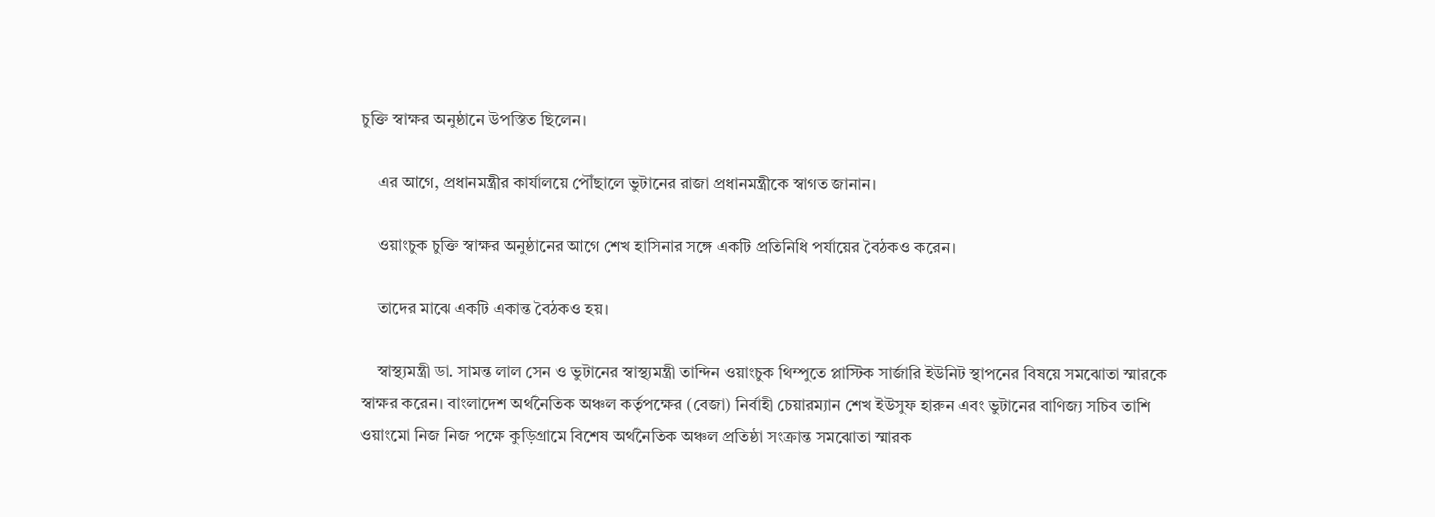চুক্তি স্বাক্ষর অনুষ্ঠানে উপস্তিত ছিলেন।

    এর আগে, প্রধানমন্ত্রীর কার্যালয়ে পৌঁছালে ভুটানের রাজা প্রধানমন্ত্রীকে স্বাগত জানান।

    ওয়াংচুক চুক্তি স্বাক্ষর অনুষ্ঠানের আগে শেখ হাসিনার সঙ্গে একটি প্রতিনিধি পর্যায়ের বৈঠকও করেন।

    তাদের মাঝে একটি একান্ত বৈঠকও হয়।

    স্বাস্থ্যমন্ত্রী ডা. সামন্ত লাল সেন ও ভুটানের স্বাস্থ্যমন্ত্রী তান্দিন ওয়াংচুক থিম্পুতে প্লাস্টিক সার্জারি ইউনিট স্থাপনের বিষয়ে সমঝোতা স্মারকে স্বাক্ষর করেন। বাংলাদেশ অর্থনৈতিক অঞ্চল কর্তৃপক্ষের (বেজা) নির্বাহী চেয়ারম্যান শেখ ইউসুফ হারুন এবং ভুটানের বাণিজ্য সচিব তাশি ওয়াংমো নিজ নিজ পক্ষে কুড়িগ্রামে বিশেষ অর্থনৈতিক অঞ্চল প্রতিষ্ঠা সংক্রান্ত সমঝোতা স্মারক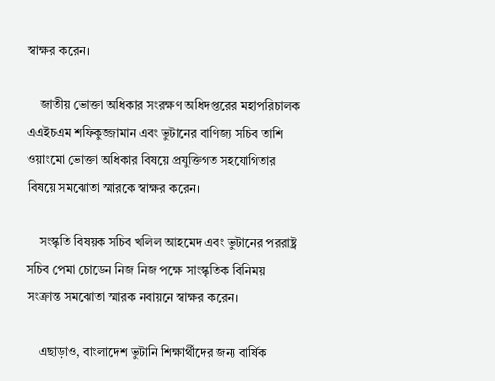স্বাক্ষর করেন।

    জাতীয় ভোক্তা অধিকার সংরক্ষণ অধিদপ্তরের মহাপরিচালক এএইচএম শফিকুজ্জামান এবং ভুটানের বাণিজ্য সচিব তাশি ওয়াংমো ভোক্তা অধিকার বিষয়ে প্রযুক্তিগত সহযোগিতার বিষয়ে সমঝোতা স্মারকে স্বাক্ষর করেন।

    সংস্কৃতি বিষয়ক সচিব খলিল আহমেদ এবং ভুটানের পররাষ্ট্র সচিব পেমা চোডেন নিজ নিজ পক্ষে সাংস্কৃতিক বিনিময় সংক্রান্ত সমঝোতা স্মারক নবায়নে স্বাক্ষর করেন।

    এছাড়াও, বাংলাদেশ ভুটানি শিক্ষার্থীদের জন্য বার্ষিক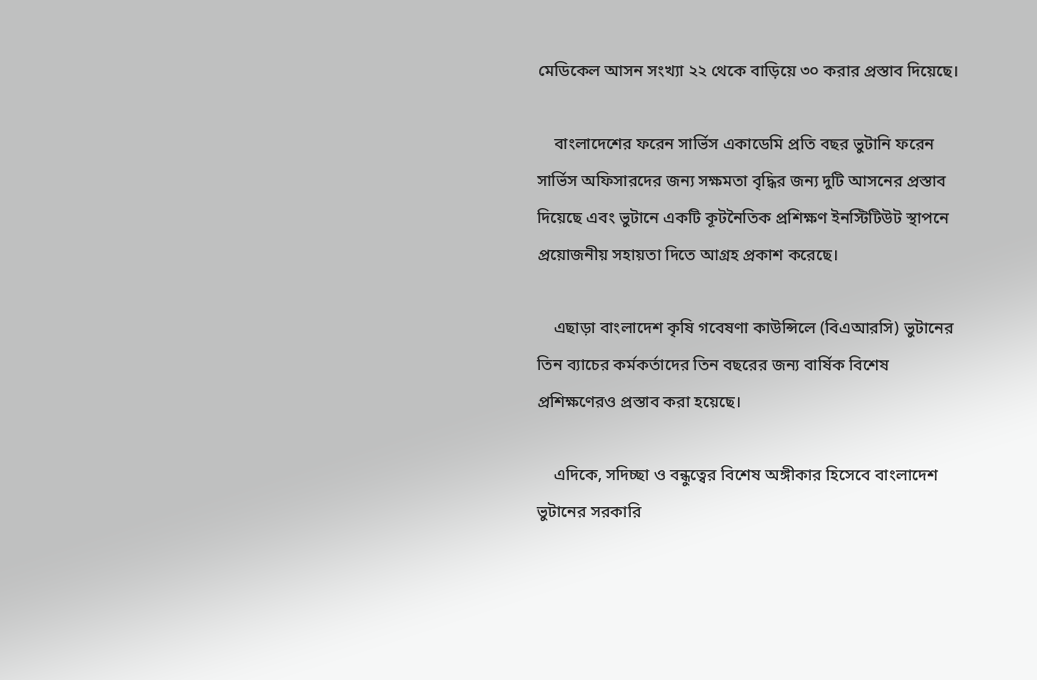মেডিকেল আসন সংখ্যা ২২ থেকে বাড়িয়ে ৩০ করার প্রস্তাব দিয়েছে।

    বাংলাদেশের ফরেন সার্ভিস একাডেমি প্রতি বছর ভুটানি ফরেন সার্ভিস অফিসারদের জন্য সক্ষমতা বৃদ্ধির জন্য দুটি আসনের প্রস্তাব দিয়েছে এবং ভুটানে একটি কূটনৈতিক প্রশিক্ষণ ইনস্টিটিউট স্থাপনে প্রয়োজনীয় সহায়তা দিতে আগ্রহ প্রকাশ করেছে।

    এছাড়া বাংলাদেশ কৃষি গবেষণা কাউন্সিলে (বিএআরসি) ভুটানের তিন ব্যাচের কর্মকর্তাদের তিন বছরের জন্য বার্ষিক বিশেষ প্রশিক্ষণেরও প্রস্তাব করা হয়েছে।

    এদিকে, সদিচ্ছা ও বন্ধুত্বের বিশেষ অঙ্গীকার হিসেবে বাংলাদেশ ভুটানের সরকারি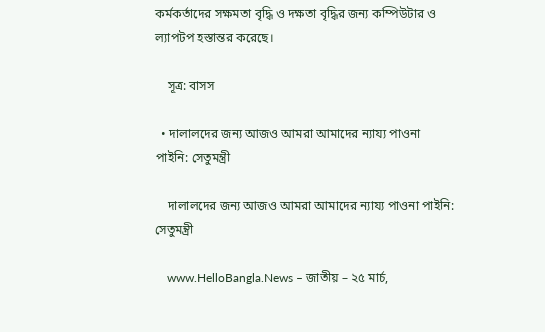কর্মকর্তাদের সক্ষমতা বৃদ্ধি ও দক্ষতা বৃদ্ধির জন্য কম্পিউটার ও ল্যাপটপ হস্তান্তর করেছে।

    সূত্র: বাসস

  • দালালদের জন্য আজও আমরা আমাদের ন্যায্য পাওনা পাইনি: সেতুমন্ত্রী

    দালালদের জন্য আজও আমরা আমাদের ন্যায্য পাওনা পাইনি: সেতুমন্ত্রী

    www.HelloBangla.News – জাতীয় – ২৫ মার্চ,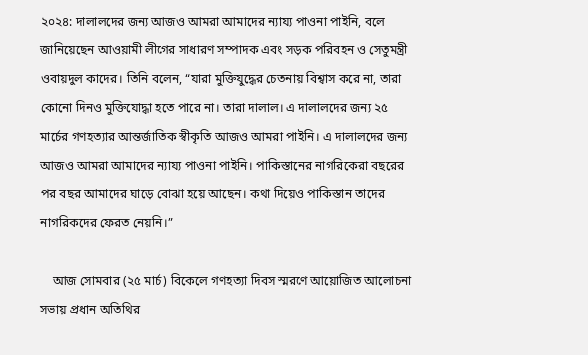২০২৪: দালালদের জন্য আজও আমরা আমাদের ন্যায্য পাওনা পাইনি, বলে জানিয়েছেন আওয়ামী লীগের সাধারণ সম্পাদক এবং সড়ক পরিবহন ও সেতুমন্ত্রী ওবায়দুল কাদের। তিনি বলেন, “যারা মুক্তিযুদ্ধের চেতনায় বিশ্বাস করে না, তারা কোনো দিনও মুক্তিযোদ্ধা হতে পারে না। তারা দালাল। এ দালালদের জন্য ২৫ মার্চের গণহত্যার আন্তর্জাতিক স্বীকৃতি আজও আমরা পাইনি। এ দালালদের জন্য আজও আমরা আমাদের ন্যায্য পাওনা পাইনি। পাকিস্তানের নাগরিকেরা বছরের পর বছর আমাদের ঘাড়ে বোঝা হয়ে আছেন। কথা দিয়েও পাকিস্তান তাদের নাগরিকদের ফেরত নেয়নি।”

    আজ সোমবার (২৫ মার্চ) বিকেলে গণহত্যা দিবস স্মরণে আয়োজিত আলোচনা সভায় প্রধান অতিথির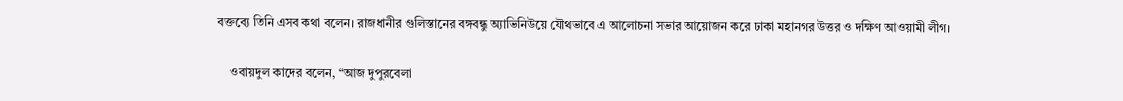বক্তব্যে তিনি এসব কথা বলেন। রাজধানীর গুলিস্তানের বঙ্গবন্ধু অ্যাভিনিউয়ে যৌথভাবে এ আলোচনা সভার আয়োজন করে ঢাকা মহানগর উত্তর ও দক্ষিণ আওয়ামী লীগ।

    ওবায়দুল কাদের বলেন, “আজ দুপুরবেলা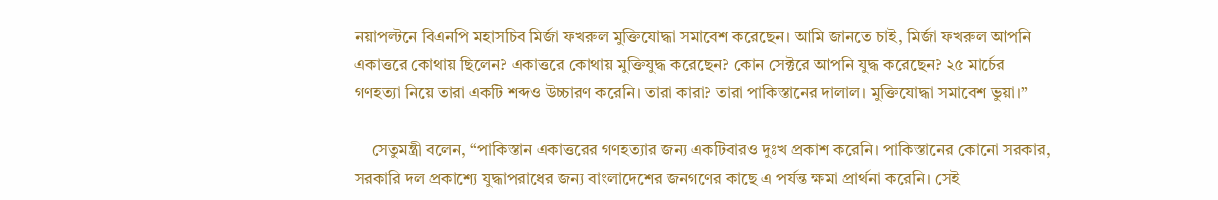নয়াপল্টনে বিএনপি মহাসচিব মির্জা ফখরুল মুক্তিযোদ্ধা সমাবেশ করেছেন। আমি জানতে চাই, মির্জা ফখরুল আপনি একাত্তরে কোথায় ছিলেন? একাত্তরে কোথায় মুক্তিযুদ্ধ করেছেন? কোন সেক্টরে আপনি যুদ্ধ করেছেন? ২৫ মার্চের গণহত্যা নিয়ে তারা একটি শব্দও উচ্চারণ করেনি। তারা কারা? তারা পাকিস্তানের দালাল। মুক্তিযোদ্ধা সমাবেশ ভুয়া।”

    সেতুমন্ত্রী বলেন, “পাকিস্তান একাত্তরের গণহত্যার জন্য একটিবারও দুঃখ প্রকাশ করেনি। পাকিস্তানের কোনো সরকার, সরকারি দল প্রকাশ্যে যুদ্ধাপরাধের জন্য বাংলাদেশের জনগণের কাছে এ পর্যন্ত ক্ষমা প্রার্থনা করেনি। সেই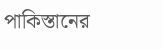পাকিস্তানের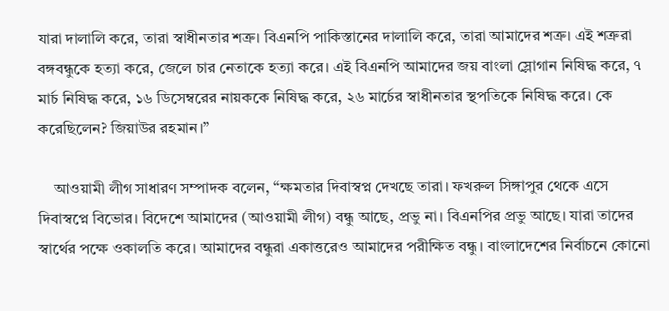যারা দালালি করে, তারা স্বাধীনতার শত্রু। বিএনপি পাকিস্তানের দালালি করে, তারা আমাদের শত্রু। এই শত্রুরা বঙ্গবন্ধুকে হত্যা করে, জেলে চার নেতাকে হত্যা করে। এই বিএনপি আমাদের জয় বাংলা স্লোগান নিষিদ্ধ করে, ৭ মার্চ নিষিদ্ধ করে, ১৬ ডিসেম্বরের নায়ককে নিষিদ্ধ করে, ২৬ মার্চের স্বাধীনতার স্থপতিকে নিষিদ্ধ করে। কে করেছিলেন? জিয়াউর রহমান।”

    আওয়ামী লীগ সাধারণ সম্পাদক বলেন, “ক্ষমতার দিবাস্বপ্ন দেখছে তারা। ফখরুল সিঙ্গাপুর থেকে এসে দিবাস্বপ্নে বিভোর। বিদেশে আমাদের (আওয়ামী লীগ) বন্ধু আছে, প্রভু না। বিএনপির প্রভু আছে। যারা তাদের স্বার্থের পক্ষে ওকালতি করে। আমাদের বন্ধুরা একাত্তরেও আমাদের পরীক্ষিত বন্ধু। বাংলাদেশের নির্বাচনে কোনো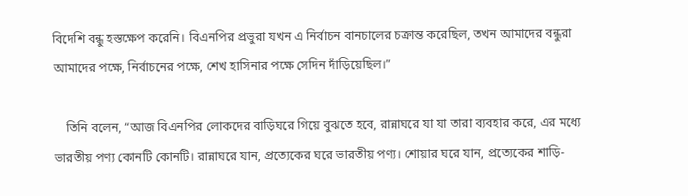বিদেশি বন্ধু হস্তক্ষেপ করেনি। বিএনপির প্রভুরা যখন এ নির্বাচন বানচালের চক্রান্ত করেছিল, তখন আমাদের বন্ধুরা আমাদের পক্ষে, নির্বাচনের পক্ষে, শেখ হাসিনার পক্ষে সেদিন দাঁড়িয়েছিল।”

    তিনি বলেন, “আজ বিএনপির লোকদের বাড়িঘরে গিয়ে বুঝতে হবে, রান্নাঘরে যা যা তারা ব্যবহার করে, এর মধ্যে ভারতীয় পণ্য কোনটি কোনটি। রান্নাঘরে যান, প্রত্যেকের ঘরে ভারতীয় পণ্য। শোয়ার ঘরে যান, প্রত্যেকের শাড়ি-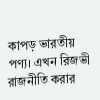কাপড় ভারতীয় পণ্য। এখন রিজভী রাজনীতি করার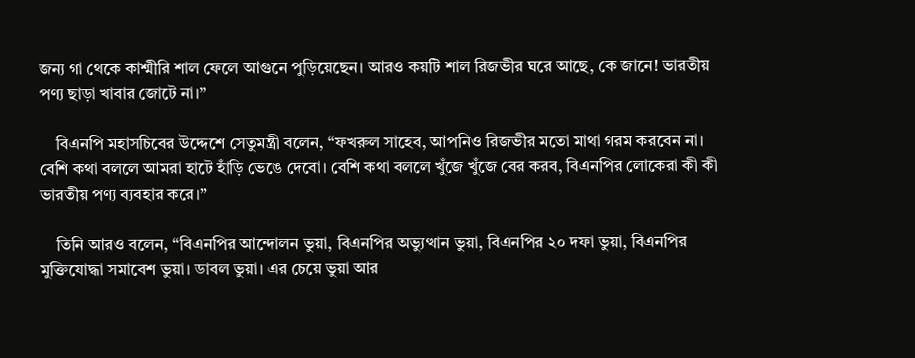জন্য গা থেকে কাশ্মীরি শাল ফেলে আগুনে পুড়িয়েছেন। আরও কয়টি শাল রিজভীর ঘরে আছে, কে জানে! ভারতীয় পণ্য ছাড়া খাবার জোটে না।”

    বিএনপি মহাসচিবের উদ্দেশে সেতুমন্ত্রী বলেন, “ফখরুল সাহেব, আপনিও রিজভীর মতো মাথা গরম করবেন না। বেশি কথা বললে আমরা হাটে হাঁড়ি ভেঙে দেবো। বেশি কথা বললে খুঁজে খুঁজে বের করব, বিএনপির লোকেরা কী কী ভারতীয় পণ্য ব্যবহার করে।”

    তিনি আরও বলেন, “বিএনপির আন্দোলন ভুয়া, বিএনপির অভ্যুত্থান ভুয়া, বিএনপির ২০ দফা ভুয়া, বিএনপির মুক্তিযোদ্ধা সমাবেশ ভুয়া। ডাবল ভুয়া। এর চেয়ে ভুয়া আর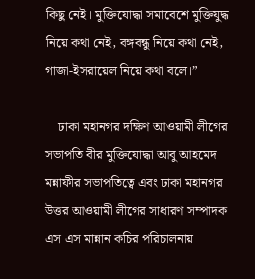কিছু নেই। মুক্তিযোদ্ধা সমাবেশে মুক্তিযুদ্ধ নিয়ে কথা নেই, বঙ্গবন্ধু নিয়ে কথা নেই, গাজা-ইসরায়েল নিয়ে কথা বলে।”

    ঢাকা মহানগর দক্ষিণ আওয়ামী লীগের সভাপতি বীর মুক্তিযোদ্ধা আবু আহমেদ মন্নাফীর সভাপতিত্বে এবং ঢাকা মহানগর উত্তর আওয়ামী লীগের সাধারণ সম্পাদক এস এস মান্নান কচির পরিচালনায়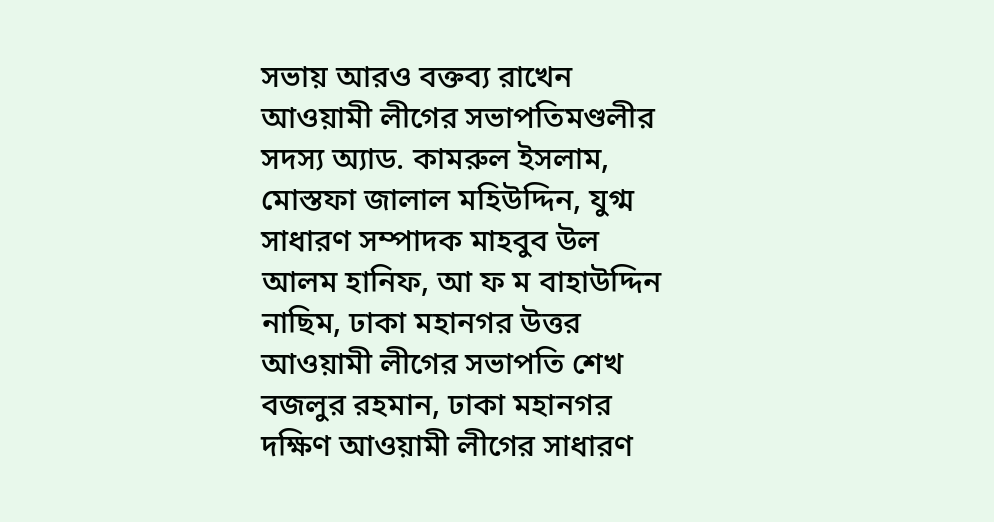সভায় আরও বক্তব্য রাখেন আওয়ামী লীগের সভাপতিমণ্ডলীর সদস্য অ্যাড. কামরুল ইসলাম, মোস্তফা জালাল মহিউদ্দিন, যুগ্ম সাধারণ সম্পাদক মাহবুব উল আলম হানিফ, আ ফ ম বাহাউদ্দিন নাছিম, ঢাকা মহানগর উত্তর আওয়ামী লীগের সভাপতি শেখ বজলুর রহমান, ঢাকা মহানগর দক্ষিণ আওয়ামী লীগের সাধারণ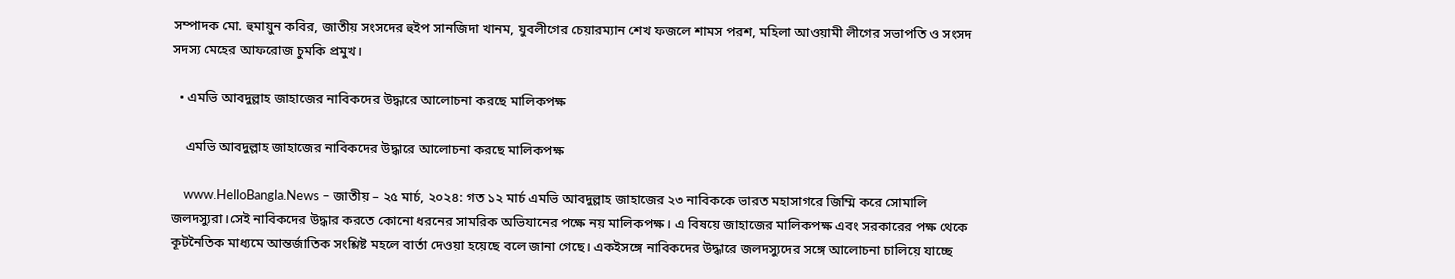সম্পাদক মো. হুমায়ুন কবির, জাতীয় সংসদের হুইপ সানজিদা খানম, যুবলীগের চেয়ারম্যান শেখ ফজলে শামস পরশ, মহিলা আওয়ামী লীগের সভাপতি ও সংসদ সদস্য মেহের আফরোজ চুমকি প্রমুখ।

  • এমভি আবদুল্লাহ জাহাজের নাবিকদের উদ্ধারে আলোচনা করছে মালিকপক্ষ

    এমভি আবদুল্লাহ জাহাজের নাবিকদের উদ্ধারে আলোচনা করছে মালিকপক্ষ

    www.HelloBangla.News – জাতীয় – ২৫ মার্চ, ২০২৪: গত ১২ মার্চ এমভি আবদুল্লাহ জাহাজের ২৩ নাবিককে ভারত মহাসাগরে জিম্মি করে সোমালি জলদস্যুরা।সেই নাবিকদের উদ্ধার করতে কোনো ধরনের সামরিক অভিযানের পক্ষে নয় মালিকপক্ষ। এ বিষয়ে জাহাজের মালিকপক্ষ এবং সরকারের পক্ষ থেকে কূটনৈতিক মাধ্যমে আন্তর্জাতিক সংশ্লিষ্ট মহলে বার্তা দেওয়া হয়েছে বলে জানা গেছে। একইসঙ্গে নাবিকদের উদ্ধারে জলদস্যুদের সঙ্গে আলোচনা চালিয়ে যাচ্ছে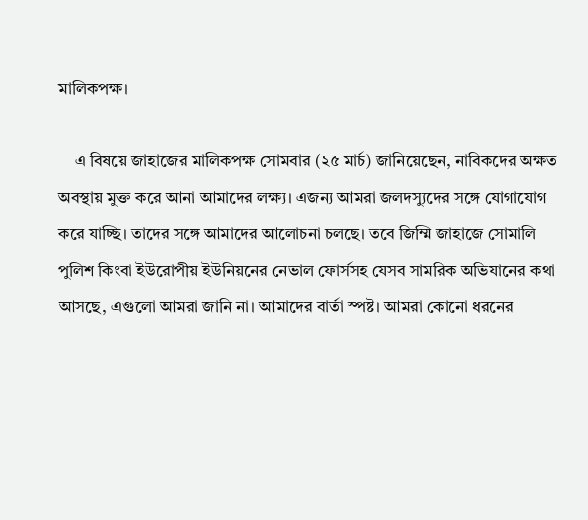মালিকপক্ষ।

    এ বিষয়ে জাহাজের মালিকপক্ষ সোমবার (২৫ মার্চ) জানিয়েছেন, নাবিকদের অক্ষত অবস্থায় মুক্ত করে আনা আমাদের লক্ষ্য। এজন্য আমরা জলদস্যুদের সঙ্গে যোগাযোগ করে যাচ্ছি। তাদের সঙ্গে আমাদের আলোচনা চলছে। তবে জিম্মি জাহাজে সোমালি পুলিশ কিংবা ইউরোপীয় ইউনিয়নের নেভাল ফোর্সসহ যেসব সামরিক অভিযানের কথা আসছে, এগুলো আমরা জানি না। আমাদের বার্তা স্পষ্ট। আমরা কোনো ধরনের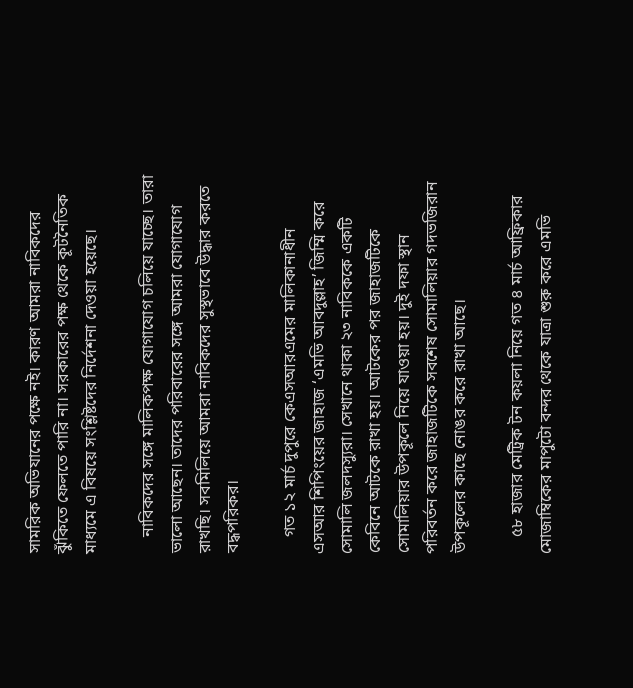সামরিক অভিযানের পক্ষে নই। কারণ আমরা নাবিকদের ঝুঁকিতে ফেলতে পারি না। সরকারের পক্ষ থেকে কূটনৈতিক মাধ্যমে এ বিষয়ে সংশ্লিষ্টদের নির্দেশনা দেওয়া হয়েছে।

    নাবিকদের সঙ্গে মালিকপক্ষ যোগাযোগ চলিয়ে যাচ্ছে। তারা ভালো আছেন। তাদের পরিবারের সঙ্গে আমরা যোগাযোগ রাখছি। সবমিলিয়ে আমরা নাবিকদের সুস্থভাবে উদ্ধার করতে বদ্ধপরিকর।

    গত ১২ মার্চ দুপুরে কেএসআরএমের মালিকানাধীন এসআর শিপিংয়ের জাহাজ ‘এমভি আবদুল্লাহ’ জিম্মি করে সোমালি জলদস্যুরা। সেখানে থাকা ২৩ নাবিককে একটি কেবিনে আটকে রাখা হয়। আটকের পর জাহাজটিকে সোমালিয়ার উপকূলে নিয়ে যাওয়া হয়। দুই দফা স্থান পরিবর্তন করে জাহাজটিকে সবশেষ সোমালিয়ার গদভজিরান উপকূলের কাছে নোঙর করে রাখা আছে।

    ৫৮ হাজার মেট্রিক টন কয়লা নিয়ে গত ৪ মার্চ আফ্রিকার মোজাম্বিকের মাপুটো বন্দর থেকে যাত্রা শুরু করে এমভি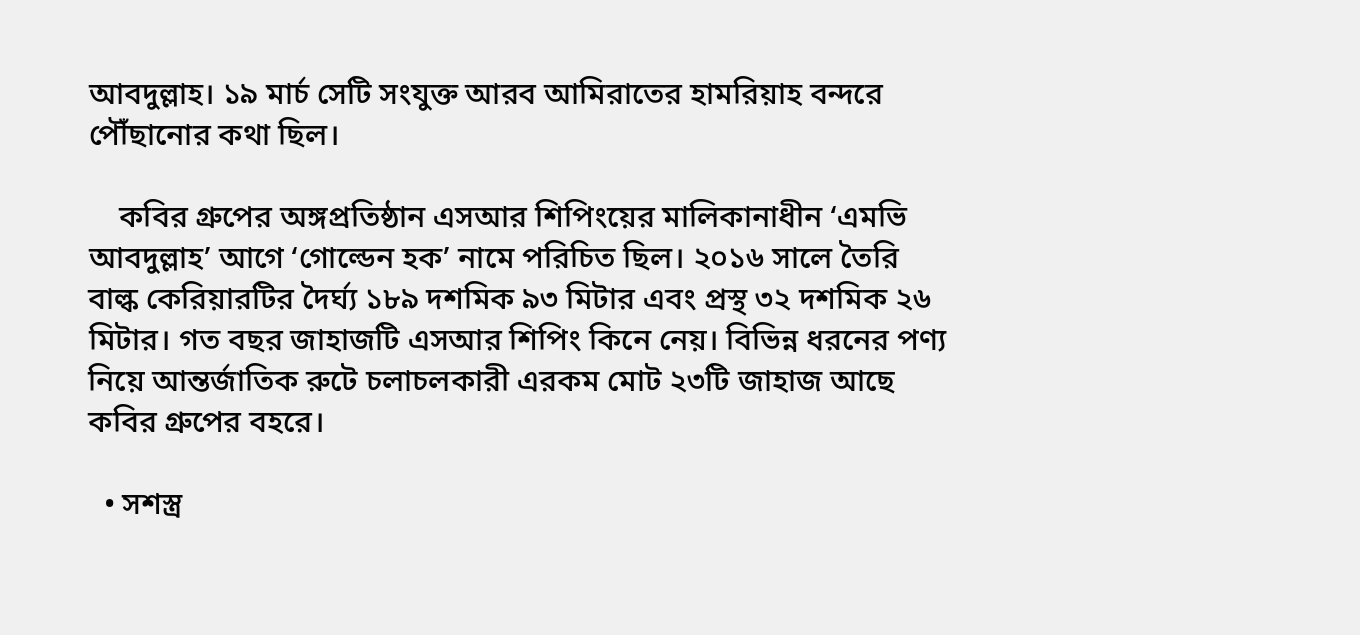আবদুল্লাহ। ১৯ মার্চ সেটি সংযুক্ত আরব আমিরাতের হামরিয়াহ বন্দরে পৌঁছানোর কথা ছিল।

    কবির গ্রুপের অঙ্গপ্রতিষ্ঠান এসআর শিপিংয়ের মালিকানাধীন ‘এমভি আবদুল্লাহ’ আগে ‘গোল্ডেন হক’ নামে পরিচিত ছিল। ২০১৬ সালে তৈরি বাল্ক কেরিয়ারটির দৈর্ঘ্য ১৮৯ দশমিক ৯৩ মিটার এবং প্রস্থ ৩২ দশমিক ২৬ মিটার। গত বছর জাহাজটি এসআর শিপিং কিনে নেয়। বিভিন্ন ধরনের পণ্য নিয়ে আন্তর্জাতিক রুটে চলাচলকারী এরকম মোট ২৩টি জাহাজ আছে কবির গ্রুপের বহরে।

  • সশস্ত্র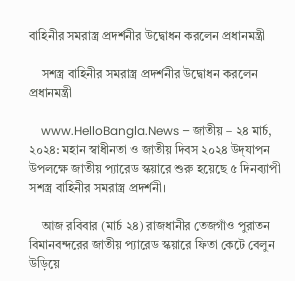বাহিনীর সমরাস্ত্র প্রদর্শনীর উদ্বোধন করলেন প্রধানমন্ত্রী

    সশস্ত্র বাহিনীর সমরাস্ত্র প্রদর্শনীর উদ্বোধন করলেন প্রধানমন্ত্রী

    www.HelloBangla.News – জাতীয় – ২৪ মার্চ, ২০২৪: মহান স্বাধীনতা ও জাতীয় দিবস ২০২৪ উদ্‌যাপন উপলক্ষে জাতীয় প্যারেড স্কয়ারে শুরু হয়েছে ৫ দিনব্যাপী সশস্ত্র বাহিনীর সমরাস্ত্র প্রদর্শনী।

    আজ রবিবার (মার্চ ২৪) রাজধানীর তেজগাঁও পুরাতন বিমানবন্দরের জাতীয় প্যারেড স্কয়ারে ফিতা কেটে বেলুন উড়িয়ে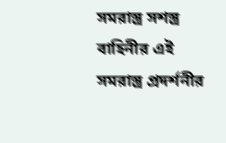সমরাস্ত্র সশস্ত্র বাহিনীর এই সমরাস্ত্র প্রদর্শনীর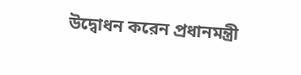উদ্বোধন করেন প্রধানমন্ত্রী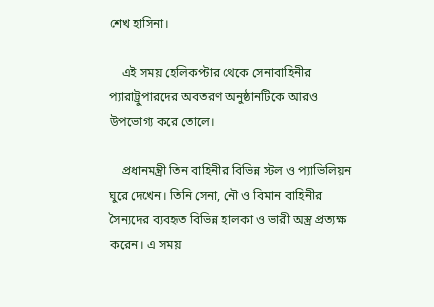শেখ হাসিনা।

    এই সময় হেলিকপ্টার থেকে সেনাবাহিনীর প্যারাট্রুপারদের অবতরণ অনুষ্ঠানটিকে আরও উপভোগ্য করে তোলে।

    প্রধানমন্ত্রী তিন বাহিনীর বিভিন্ন স্টল ও প্যাভিলিয়ন ঘুরে দেখেন। তিনি সেনা, নৌ ও বিমান বাহিনীর সৈন্যদের ব্যবহৃত বিভিন্ন হালকা ও ভারী অস্ত্র প্রত্যক্ষ করেন। এ সময়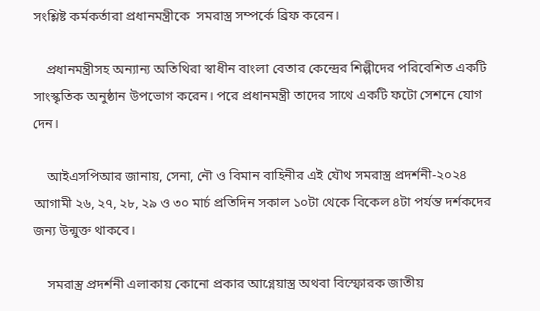সংশ্লিষ্ট কর্মকর্তারা প্রধানমন্ত্রীকে  সমরাস্ত্র সম্পর্কে ব্রিফ করেন।

    প্রধানমন্ত্রীসহ অন্যান্য অতিথিরা স্বাধীন বাংলা বেতার কেন্দ্রের শিল্পীদের পরিবেশিত একটি সাংস্কৃতিক অনুষ্ঠান উপভোগ করেন। পরে প্রধানমন্ত্রী তাদের সাথে একটি ফটো সেশনে যোগ দেন।

    আইএসপিআর জানায়, সেনা, নৌ ও বিমান বাহিনীর এই যৌথ সমরাস্ত্র প্রদর্শনী-২০২৪ আগামী ২৬, ২৭, ২৮, ২৯ ও ৩০ মার্চ প্রতিদিন সকাল ১০টা থেকে বিকেল ৪টা পর্যন্ত দর্শকদের জন্য উন্মুক্ত থাকবে।

    সমরাস্ত্র প্রদর্শনী এলাকায় কোনো প্রকার আগ্নেয়াস্ত্র অথবা বিস্ফোরক জাতীয়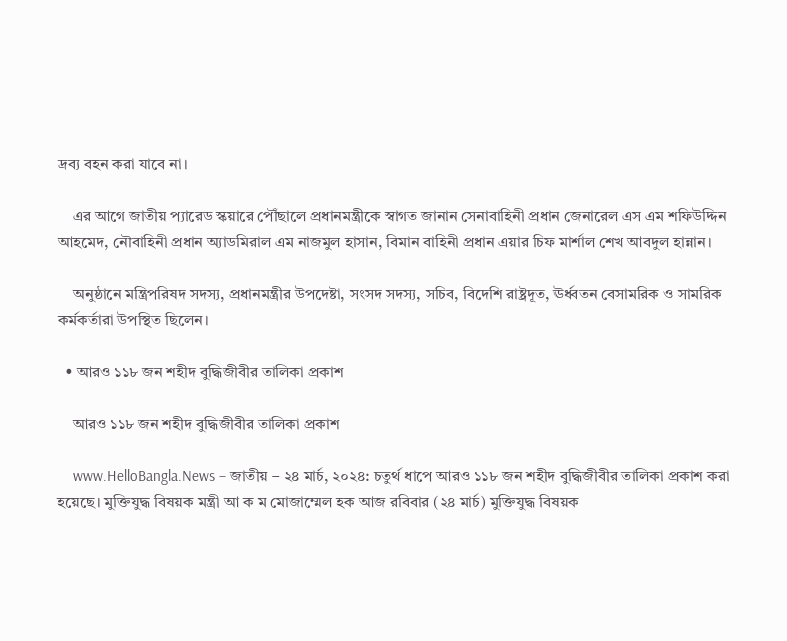দ্রব্য বহন করা যাবে না।

    এর আগে জাতীয় প্যারেড স্কয়ারে পৌঁছালে প্রধানমন্ত্রীকে স্বাগত জানান সেনাবাহিনী প্রধান জেনারেল এস এম শফিউদ্দিন আহমেদ, নৌবাহিনী প্রধান অ্যাডমিরাল এম নাজমুল হাসান, বিমান বাহিনী প্রধান এয়ার চিফ মার্শাল শেখ আবদুল হান্নান।

    অনুষ্ঠানে মন্ত্রিপরিষদ সদস্য, প্রধানমন্ত্রীর উপদেষ্টা, সংসদ সদস্য, সচিব, বিদেশি রাষ্ট্রদূত, ঊর্ধ্বতন বেসামরিক ও সামরিক কর্মকর্তারা উপস্থিত ছিলেন।

  • আরও ১১৮ জন শহীদ বুদ্ধিজীবীর তালিকা প্রকাশ

    আরও ১১৮ জন শহীদ বুদ্ধিজীবীর তালিকা প্রকাশ

    www.HelloBangla.News – জাতীয় – ২৪ মার্চ, ২০২৪: চতুর্থ ধাপে আরও ১১৮ জন শহীদ বুদ্ধিজীবীর তালিকা প্রকাশ করা হয়েছে। মুক্তিযুদ্ধ বিষয়ক মন্ত্রী আ ক ম মোজাম্মেল হক আজ রবিবার (২৪ মার্চ) মুক্তিযুদ্ধ বিষয়ক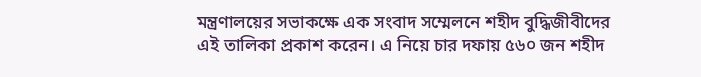মন্ত্রণালয়ের সভাকক্ষে এক সংবাদ সম্মেলনে শহীদ বুদ্ধিজীবীদের এই তালিকা প্রকাশ করেন। এ নিয়ে চার দফায় ৫৬০ জন শহীদ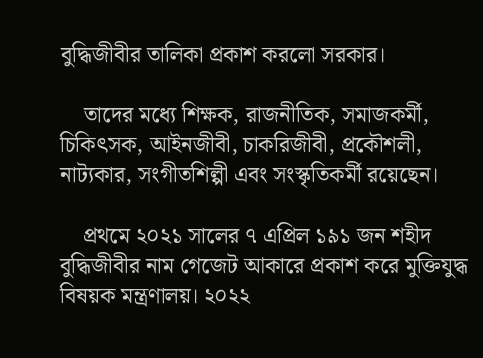বুদ্ধিজীবীর তালিকা প্রকাশ করলো সরকার।

    তাদের মধ্যে শিক্ষক, রাজনীতিক, সমাজকর্মী, চিকিৎসক, আইনজীবী, চাকরিজীবী, প্রকৌশলী, নাট্যকার, সংগীতশিল্পী এবং সংস্কৃতিকর্মী রয়েছেন।

    প্রথমে ২০২১ সালের ৭ এপ্রিল ১৯১ জন শহীদ বুদ্ধিজীবীর নাম গেজেট আকারে প্রকাশ করে মুক্তিযুদ্ধ বিষয়ক মন্ত্রণালয়। ২০২২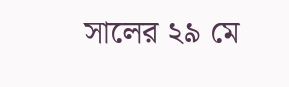সালের ২৯ মে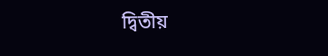দ্বিতীয়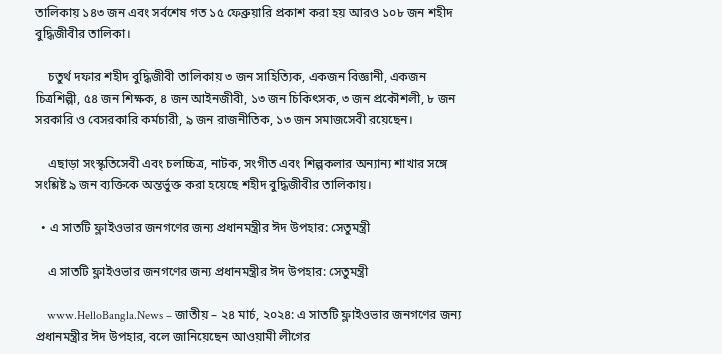তালিকায় ১৪৩ জন এবং সর্বশেষ গত ১৫ ফেব্রুয়ারি প্রকাশ করা হয় আরও ১০৮ জন শহীদ বুদ্ধিজীবীর তালিকা।

    চতুর্থ দফার শহীদ বুদ্ধিজীবী তালিকায় ৩ জন সাহিত্যিক, একজন বিজ্ঞানী, একজন চিত্রশিল্পী, ৫৪ জন শিক্ষক, ৪ জন আইনজীবী, ১৩ জন চিকিৎসক, ৩ জন প্রকৌশলী, ৮ জন সরকারি ও বেসরকারি কর্মচারী, ৯ জন রাজনীতিক, ১৩ জন সমাজসেবী রয়েছেন।

    এছাড়া সংস্কৃতিসেবী এবং চলচ্চিত্র, নাটক, সংগীত এবং শিল্পকলার অন্যান্য শাখার সঙ্গে সংশ্লিষ্ট ৯ জন ব্যক্তিকে অন্তর্ভুক্ত করা হয়েছে শহীদ বুদ্ধিজীবীর তালিকায়।

  • এ সাতটি ফ্লাইওভার জনগণের জন্য প্রধানমন্ত্রীর ঈদ উপহার: সেতুমন্ত্রী

    এ সাতটি ফ্লাইওভার জনগণের জন্য প্রধানমন্ত্রীর ঈদ উপহার: সেতুমন্ত্রী

    www.HelloBangla.News – জাতীয় – ২৪ মার্চ, ২০২৪: এ সাতটি ফ্লাইওভার জনগণের জন্য প্রধানমন্ত্রীর ঈদ উপহার, বলে জানিয়েছেন আওয়ামী লীগের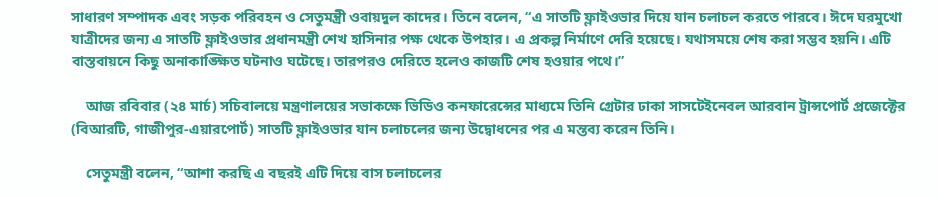সাধারণ সম্পাদক এবং সড়ক পরিবহন ও সেতুমন্ত্রী ওবায়দুল কাদের। তিনে বলেন, “এ সাতটি ফ্লাইওভার দিয়ে যান চলাচল করতে পারবে। ঈদে ঘরমুখো যাত্রীদের জন্য এ সাতটি ফ্লাইওভার প্রধানমন্ত্রী শেখ হাসিনার পক্ষ থেকে উপহার। এ প্রকল্প নির্মাণে দেরি হয়েছে। যথাসময়ে শেষ করা সম্ভব হয়নি। এটি বাস্তবায়নে কিছু অনাকাঙ্ক্ষিত ঘটনাও ঘটেছে। তারপরও দেরিতে হলেও কাজটি শেষ হওয়ার পথে।”

    আজ রবিবার (২৪ মার্চ) সচিবালয়ে মন্ত্রণালয়ের সভাকক্ষে ভিডিও কনফারেন্সের মাধ্যমে তিনি গ্রেটার ঢাকা সাসটেইনেবল আরবান ট্রান্সপোর্ট প্রজেক্টের (বিআরটি, গাজীপুর-এয়ারপোর্ট) সাতটি ফ্লাইওভার যান চলাচলের জন্য উদ্বোধনের পর এ মন্তব্য করেন তিনি।

    সেতুমন্ত্রী বলেন, “আশা করছি এ বছরই এটি দিয়ে বাস চলাচলের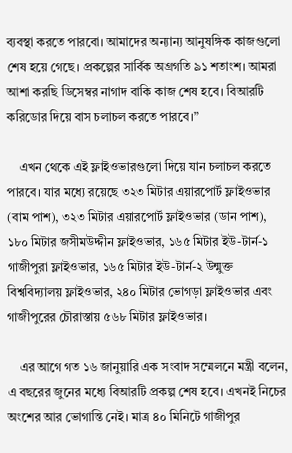ব্যবস্থা করতে পারবো। আমাদের অন্যান্য আনুষঙ্গিক কাজগুলো শেষ হয়ে গেছে। প্রকল্পের সার্বিক অগ্রগতি ৯১ শতাংশ। আমরা আশা করছি ডিসেম্বর নাগাদ বাকি কাজ শেষ হবে। বিআরটি করিডোর দিয়ে বাস চলাচল করতে পারবে।”

    এখন থেকে এই ফ্লাইওভারগুলো দিয়ে যান চলাচল করতে পারবে। যার মধ্যে রয়েছে ৩২৩ মিটার এয়ারপোর্ট ফ্লাইওভার (বাম পাশ), ৩২৩ মিটার এয়ারপোর্ট ফ্লাইওভার (ডান পাশ), ১৮০ মিটার জসীমউদ্দীন ফ্লাইওভার, ১৬৫ মিটার ইউ-টার্ন-১ গাজীপুরা ফ্লাইওভার, ১৬৫ মিটার ইউ-টার্ন-২ উন্মুক্ত বিশ্ববিদ্যালয় ফ্লাইওভার, ২৪০ মিটার ভোগড়া ফ্লাইওভার এবং গাজীপুরের চৌরাস্তায় ৫৬৮ মিটার ফ্লাইওভার।

    এর আগে গত ১৬ জানুয়ারি এক সংবাদ সম্মেলনে মন্ত্রী বলেন, এ বছরের জুনের মধ্যে বিআরটি প্রকল্প শেষ হবে। এখনই নিচের অংশের আর ভোগান্তি নেই। মাত্র ৪০ মিনিটে গাজীপুর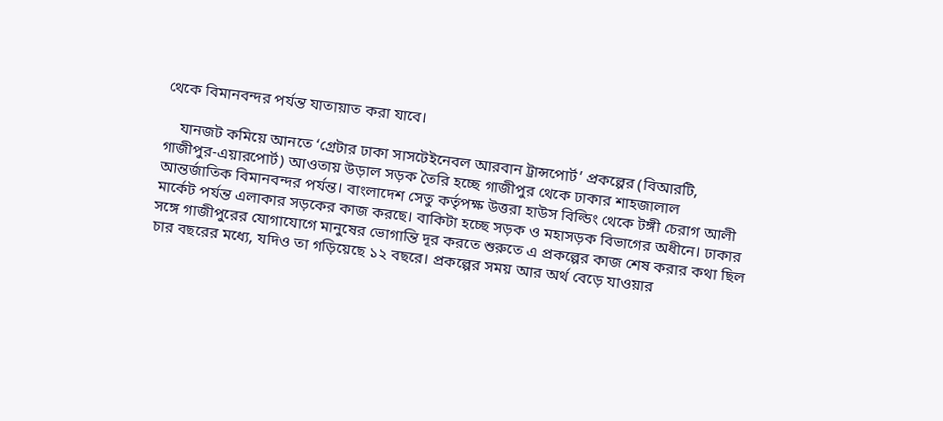থেকে বিমানবন্দর পর্যন্ত যাতায়াত করা যাবে।

    যানজট কমিয়ে আনতে ‘গ্রেটার ঢাকা সাসটেইনেবল আরবান ট্রান্সপোর্ট’ প্রকল্পের (বিআরটি, গাজীপুর-এয়ারপোর্ট) আওতায় উড়াল সড়ক তৈরি হচ্ছে গাজীপুর থেকে ঢাকার শাহজালাল আন্তর্জাতিক বিমানবন্দর পর্যন্ত। বাংলাদেশ সেতু কর্তৃপক্ষ উত্তরা হাউস বিল্ডিং থেকে টঙ্গী চেরাগ আলী মার্কেট পর্যন্ত এলাকার সড়কের কাজ করছে। বাকিটা হচ্ছে সড়ক ও মহাসড়ক বিভাগের অধীনে। ঢাকার সঙ্গে গাজীপুরের যোগাযোগে মানুষের ভোগান্তি দূর করতে শুরুতে এ প্রকল্পের কাজ শেষ করার কথা ছিল চার বছরের মধ্যে, যদিও তা গড়িয়েছে ১২ বছরে। প্রকল্পের সময় আর অর্থ বেড়ে যাওয়ার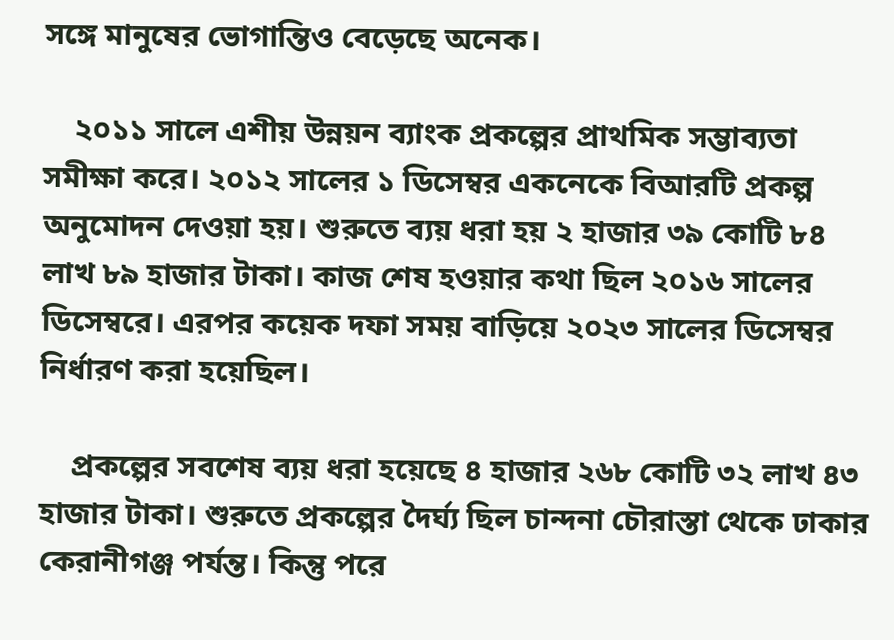সঙ্গে মানুষের ভোগান্তিও বেড়েছে অনেক।

    ২০১১ সালে এশীয় উন্নয়ন ব্যাংক প্রকল্পের প্রাথমিক সম্ভাব্যতা সমীক্ষা করে। ২০১২ সালের ১ ডিসেম্বর একনেকে বিআরটি প্রকল্প অনুমোদন দেওয়া হয়। শুরুতে ব্যয় ধরা হয় ২ হাজার ৩৯ কোটি ৮৪ লাখ ৮৯ হাজার টাকা। কাজ শেষ হওয়ার কথা ছিল ২০১৬ সালের ডিসেম্বরে। এরপর কয়েক দফা সময় বাড়িয়ে ২০২৩ সালের ডিসেম্বর নির্ধারণ করা হয়েছিল।

    প্রকল্পের সবশেষ ব্যয় ধরা হয়েছে ৪ হাজার ২৬৮ কোটি ৩২ লাখ ৪৩ হাজার টাকা। শুরুতে প্রকল্পের দৈর্ঘ্য ছিল চান্দনা চৌরাস্তা থেকে ঢাকার কেরানীগঞ্জ পর্যন্ত। কিন্তু পরে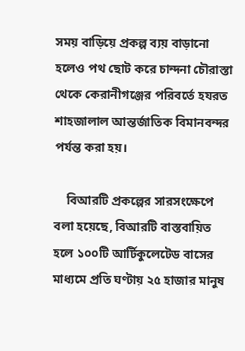সময় বাড়িয়ে প্রকল্প ব্যয় বাড়ানো হলেও পথ ছোট করে চান্দনা চৌরাস্তা থেকে কেরানীগঞ্জের পরিবর্তে হযরত শাহজালাল আন্তর্জাতিক বিমানবন্দর পর্যন্ত করা হয়।

    বিআরটি প্রকল্পের সারসংক্ষেপে বলা হয়েছে, বিআরটি বাস্তবায়িত হলে ১০০টি আর্টিকুলেটেড বাসের মাধ্যমে প্রতি ঘণ্টায় ২৫ হাজার মানুষ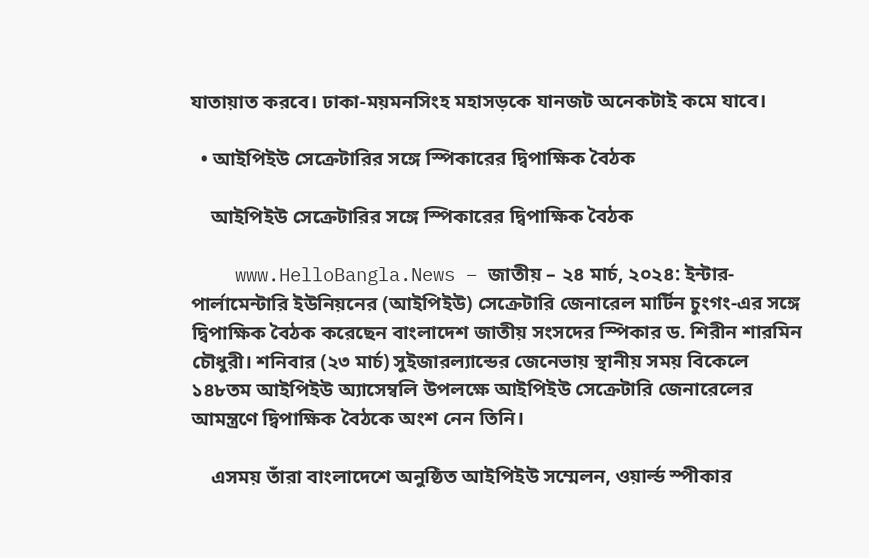যাতায়াত করবে। ঢাকা-ময়মনসিংহ মহাসড়কে যানজট অনেকটাই কমে যাবে।

  • আইপিইউ সেক্রেটারির সঙ্গে স্পিকারের দ্বিপাক্ষিক বৈঠক

    আইপিইউ সেক্রেটারির সঙ্গে স্পিকারের দ্বিপাক্ষিক বৈঠক

    www.HelloBangla.News – জাতীয় – ২৪ মার্চ, ২০২৪: ইন্টার-পার্লামেন্টারি ইউনিয়নের (আইপিইউ) সেক্রেটারি জেনারেল মার্টিন চুংগং-এর সঙ্গে দ্বিপাক্ষিক বৈঠক করেছেন বাংলাদেশ জাতীয় সংসদের স্পিকার ড. শিরীন শারমিন চৌধুরী। শনিবার (২৩ মার্চ) সুইজারল্যান্ডের জেনেভায় স্থানীয় সময় বিকেলে ১৪৮তম আইপিইউ অ্যাসেম্বলি উপলক্ষে আইপিইউ সেক্রেটারি জেনারেলের আমন্ত্রণে দ্বিপাক্ষিক বৈঠকে অংশ নেন তিনি।

    এসময় তাঁরা বাংলাদেশে অনুষ্ঠিত আইপিইউ সম্মেলন, ওয়ার্ল্ড স্পীকার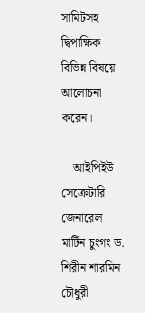সামিটসহ দ্বিপাক্ষিক বিভিন্ন বিষয়ে আলোচনা করেন।

    আইপিইউ সেক্রেটারি জেনারেল মার্টিন চুংগং ড. শিরীন শারমিন চৌধুরী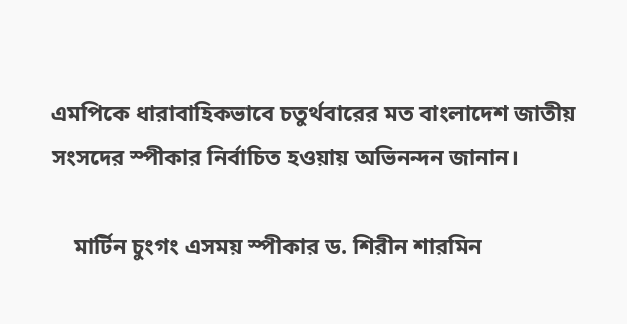এমপিকে ধারাবাহিকভাবে চতুর্থবারের মত বাংলাদেশ জাতীয় সংসদের স্পীকার নির্বাচিত হওয়ায় অভিনন্দন জানান।

    মার্টিন চুংগং এসময় স্পীকার ড. শিরীন শারমিন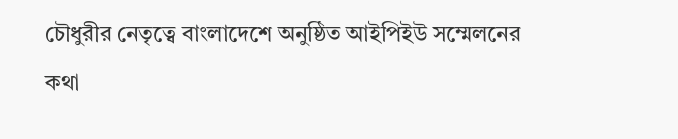চৌধুরীর নেতৃত্বে বাংলাদেশে অনুষ্ঠিত আইপিইউ সম্মেলনের কথা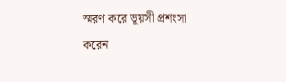স্মরণ করে ভূয়সী প্রশংসা করেন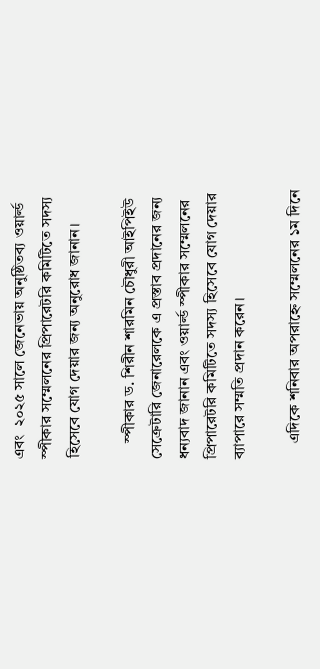এবং  ২০২৫ সালে জেনেভায় অনুষ্ঠিতব্য ওয়ার্ল্ড স্পীকার সম্মেলনের প্রিপারেটরি কমিটিতে সদস্য হিসেবে যোগ দেয়ার জন্য অনুরোধ জানান।

    স্পীকার ড. শিরীন শারমিন চৌধুরী আইপিইউ সেক্রেটারি জেনারেলকে এ প্রস্তাব প্রদানের জন্য ধন্যবাদ জানান এবং ওয়ার্ল্ড স্পীকার সম্মেলনের প্রিপারেটরি কমিটিতে সদস্য হিসেবে যোগ দেয়ার ব্যাপারে সম্মতি প্রদান করেন।

    এদিকে শনিবার অপরাহ্নে সম্মেলনের ১ম দিনে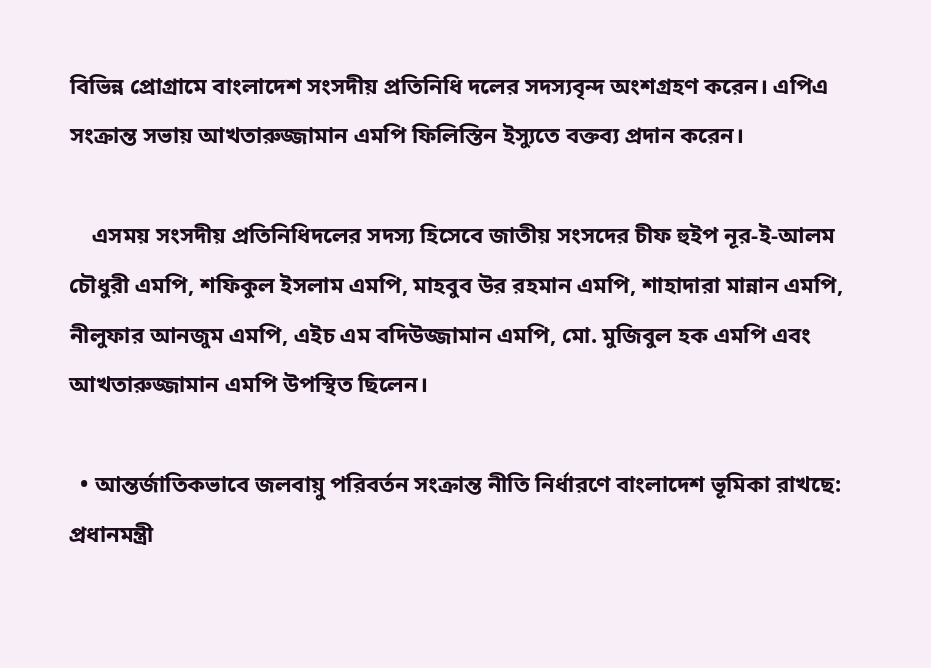বিভিন্ন প্রোগ্রামে বাংলাদেশ সংসদীয় প্রতিনিধি দলের সদস্যবৃন্দ অংশগ্রহণ করেন। এপিএ সংক্রান্ত সভায় আখতারুজ্জামান এমপি ফিলিস্তিন ইস্যুতে বক্তব্য প্রদান করেন।

    এসময় সংসদীয় প্রতিনিধিদলের সদস্য হিসেবে জাতীয় সংসদের চীফ হুইপ নূর-ই-আলম চৌধুরী এমপি, শফিকুল ইসলাম এমপি, মাহবুব উর রহমান এমপি, শাহাদারা মান্নান এমপি, নীলুফার আনজুম এমপি, এইচ এম বদিউজ্জামান এমপি, মো. মুজিবুল হক এমপি এবং  আখতারুজ্জামান এমপি উপস্থিত ছিলেন।

  • আন্তর্জাতিকভাবে জলবায়ু পরিবর্তন সংক্রান্ত নীতি নির্ধারণে বাংলাদেশ ভূমিকা রাখছে: প্রধানমন্ত্রী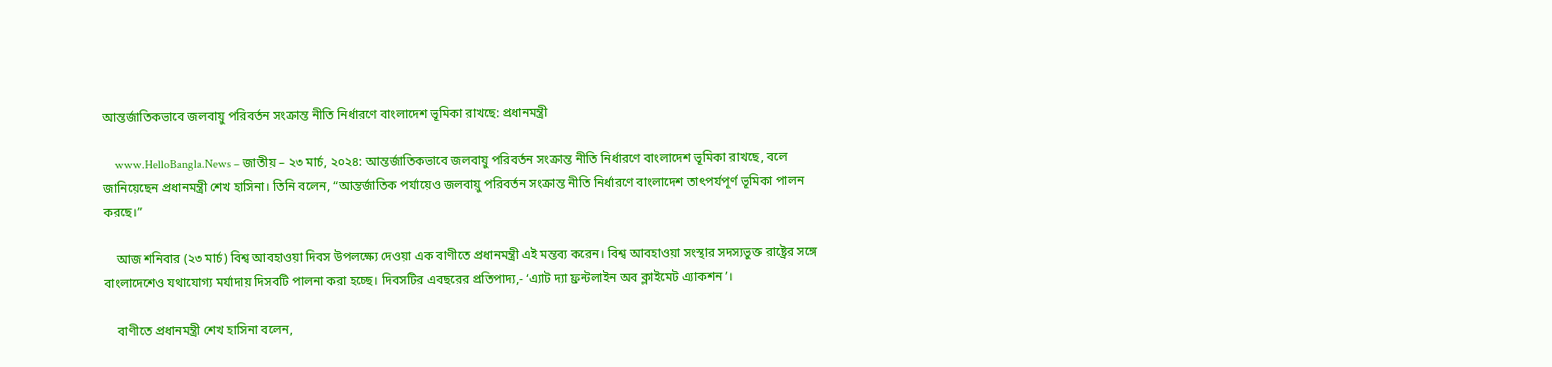আন্তর্জাতিকভাবে জলবায়ু পরিবর্তন সংক্রান্ত নীতি নির্ধারণে বাংলাদেশ ভূমিকা রাখছে: প্রধানমন্ত্রী

    www.HelloBangla.News – জাতীয় – ২৩ মার্চ, ২০২৪: আন্তর্জাতিকভাবে জলবায়ু পরিবর্তন সংক্রান্ত নীতি নির্ধারণে বাংলাদেশ ভূমিকা রাখছে, বলে জানিয়েছেন প্রধানমন্ত্রী শেখ হাসিনা। তিনি বলেন, “আন্তর্জাতিক পর্যায়েও জলবায়ু পরিবর্তন সংক্রান্ত নীতি নির্ধারণে বাংলাদেশ তাৎপর্যপূর্ণ ভূমিকা পালন করছে।”

    আজ শনিবার (২৩ মার্চ) বিশ্ব আবহাওয়া দিবস উপলক্ষ্যে দেওয়া এক বাণীতে প্রধানমন্ত্রী এই মন্তব্য করেন। বিশ্ব আবহাওয়া সংস্থার সদস্যভুক্ত রাষ্ট্রের সঙ্গে বাংলাদেশেও যথাযোগ্য মর্যাদায় দিসবটি পালনা করা হচ্ছে। দিবসটির এবছরের প্রতিপাদ্য,- ‘এ্যাট দ্যা ফ্রন্টলাইন অব ক্লাইমেট এ্যাকশন’।

    বাণীতে প্রধানমন্ত্রী শেখ হাসিনা বলেন,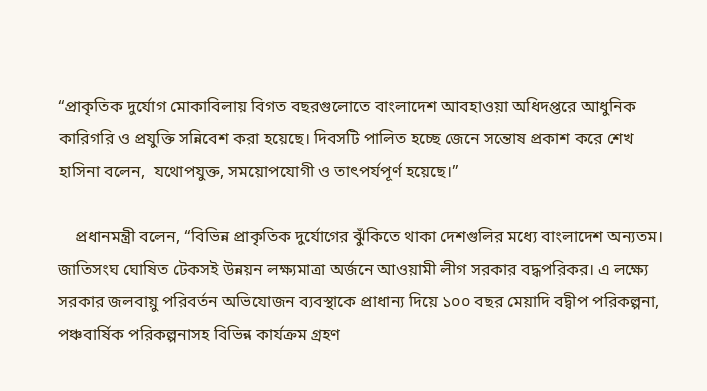“প্রাকৃতিক দুর্যোগ মোকাবিলায় বিগত বছরগুলোতে বাংলাদেশ আবহাওয়া অধিদপ্তরে আধুনিক কারিগরি ও প্রযুক্তি সন্নিবেশ করা হয়েছে। দিবসটি পালিত হচ্ছে জেনে সন্তোষ প্রকাশ করে শেখ হাসিনা বলেন,  যথোপযুক্ত, সময়োপযোগী ও তাৎপর্যপূর্ণ হয়েছে।”

    প্রধানমন্ত্রী বলেন, “বিভিন্ন প্রাকৃতিক দুর্যোগের ঝুঁকিতে থাকা দেশগুলির মধ্যে বাংলাদেশ অন্যতম। জাতিসংঘ ঘোষিত টেকসই উন্নয়ন লক্ষ্যমাত্রা অর্জনে আওয়ামী লীগ সরকার বদ্ধপরিকর। এ লক্ষ্যে সরকার জলবায়ু পরিবর্তন অভিযোজন ব্যবস্থাকে প্রাধান্য দিয়ে ১০০ বছর মেয়াদি বদ্বীপ পরিকল্পনা, পঞ্চবার্ষিক পরিকল্পনাসহ বিভিন্ন কার্যক্রম গ্রহণ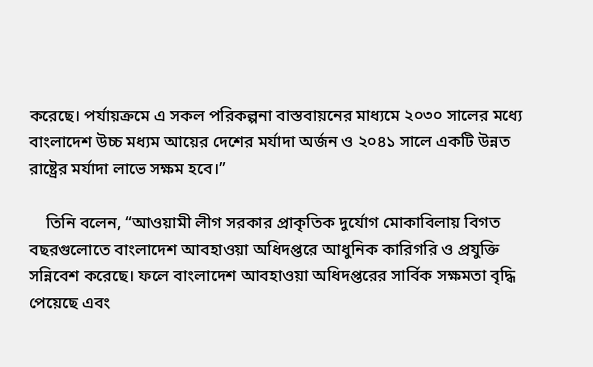করেছে। পর্যায়ক্রমে এ সকল পরিকল্পনা বাস্তবায়নের মাধ্যমে ২০৩০ সালের মধ্যে বাংলাদেশ উচ্চ মধ্যম আয়ের দেশের মর্যাদা অর্জন ও ২০৪১ সালে একটি উন্নত রাষ্ট্রের মর্যাদা লাভে সক্ষম হবে।”

    তিনি বলেন, “আওয়ামী লীগ সরকার প্রাকৃতিক দুর্যোগ মোকাবিলায় বিগত বছরগুলোতে বাংলাদেশ আবহাওয়া অধিদপ্তরে আধুনিক কারিগরি ও প্রযুক্তি সন্নিবেশ করেছে। ফলে বাংলাদেশ আবহাওয়া অধিদপ্তরের সার্বিক সক্ষমতা বৃদ্ধি পেয়েছে এবং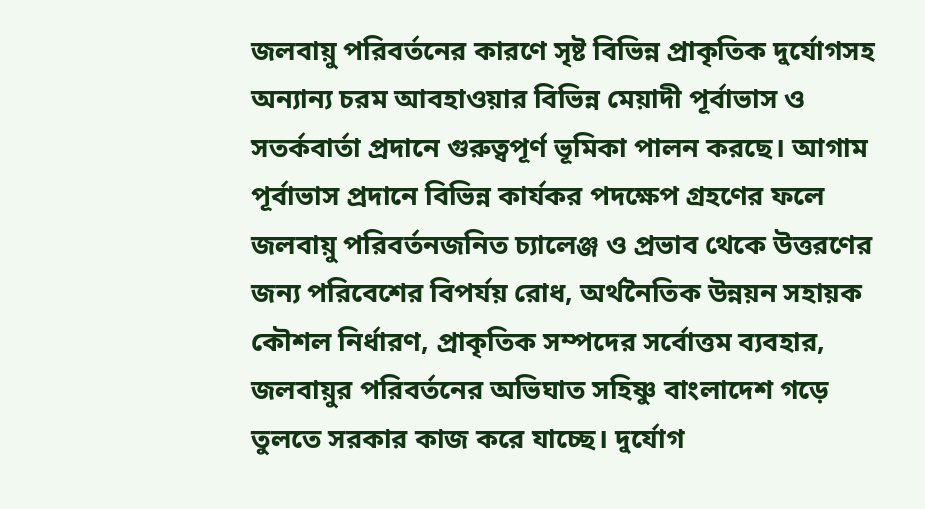জলবায়ু পরিবর্তনের কারণে সৃষ্ট বিভিন্ন প্রাকৃতিক দুর্যোগসহ অন্যান্য চরম আবহাওয়ার বিভিন্ন মেয়াদী পূর্বাভাস ও সতর্কবার্তা প্রদানে গুরুত্বপূর্ণ ভূমিকা পালন করছে। আগাম পূর্বাভাস প্রদানে বিভিন্ন কার্যকর পদক্ষেপ গ্রহণের ফলে জলবায়ু পরিবর্তনজনিত চ্যালেঞ্জ ও প্রভাব থেকে উত্তরণের জন্য পরিবেশের বিপর্যয় রোধ, অর্থনৈতিক উন্নয়ন সহায়ক কৌশল নির্ধারণ, প্রাকৃতিক সম্পদের সর্বোত্তম ব্যবহার, জলবায়ুর পরিবর্তনের অভিঘাত সহিষ্ণু বাংলাদেশ গড়ে তুলতে সরকার কাজ করে যাচ্ছে। দুর্যোগ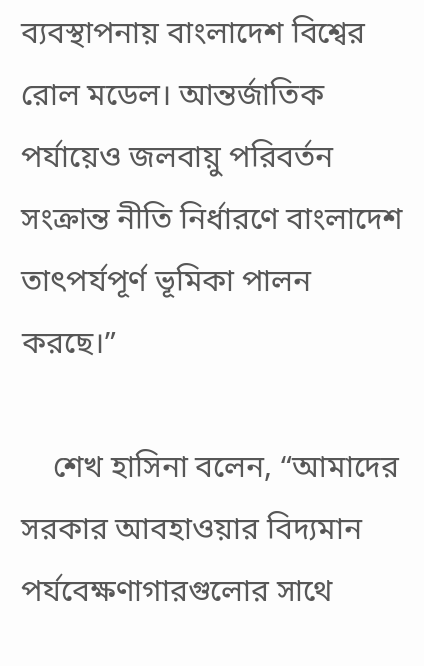ব্যবস্থাপনায় বাংলাদেশ বিশ্বের রোল মডেল। আন্তর্জাতিক পর্যায়েও জলবায়ু পরিবর্তন সংক্রান্ত নীতি নির্ধারণে বাংলাদেশ তাৎপর্যপূর্ণ ভূমিকা পালন করছে।”

    শেখ হাসিনা বলেন, “আমাদের সরকার আবহাওয়ার বিদ্যমান পর্যবেক্ষণাগারগুলোর সাথে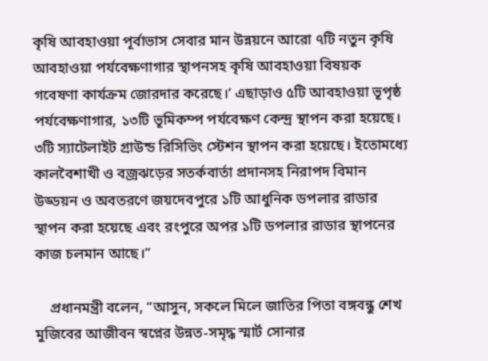কৃষি আবহাওয়া পূর্বাভাস সেবার মান উন্নয়নে আরো ৭টি নতুন কৃষি আবহাওয়া পর্যবেক্ষণাগার স্থাপনসহ কৃষি আবহাওয়া বিষয়ক গবেষণা কার্যক্রম জোরদার করেছে।’ এছাড়াও ৫টি আবহাওয়া ভূপৃষ্ঠ পর্যবেক্ষণাগার, ১৩টি ভূমিকম্প পর্যবেক্ষণ কেন্দ্র স্থাপন করা হয়েছে। ৩টি স্যাটেলাইট গ্রাউন্ড রিসিভিং স্টেশন স্থাপন করা হয়েছে। ইতোমধ্যে কালবৈশাখী ও বজ্রঝড়ের সতর্কবার্তা প্রদানসহ নিরাপদ বিমান উড্ডয়ন ও অবতরণে জয়দেবপুরে ১টি আধুনিক ডপলার রাডার স্থাপন করা হয়েছে এবং রংপুরে অপর ১টি ডপলার রাডার স্থাপনের কাজ চলমান আছে।”

    প্রধানমন্ত্রী বলেন, “আসুন, সকলে মিলে জাতির পিতা বঙ্গবন্ধু শেখ মুজিবের আজীবন স্বপ্নের উন্নত-সমৃদ্ধ স্মার্ট সোনার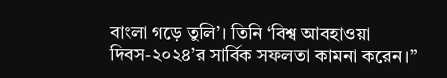বাংলা গড়ে তুলি’। তিনি ‘বিশ্ব আবহাওয়া দিবস-২০২৪’র সার্বিক সফলতা কামনা করেন।”